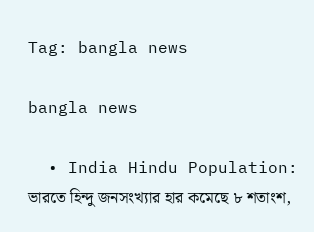Tag: bangla news

bangla news

  • India Hindu Population: ভারতে হিন্দু জনসংখ্যার হার কমেছে ৮ শতাংশ,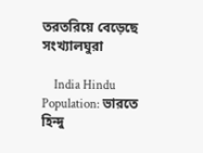তরতরিয়ে বেড়েছে সংখ্যালঘুরা

    India Hindu Population: ভারতে হিন্দু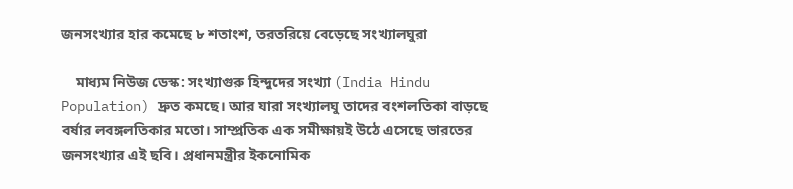জনসংখ্যার হার কমেছে ৮ শতাংশ, তরতরিয়ে বেড়েছে সংখ্যালঘুরা

    মাধ্যম নিউজ ডেস্ক: সংখ্যাগুরু হিন্দুদের সংখ্যা (India Hindu Population) দ্রুত কমছে। আর যারা সংখ্যালঘু তাদের বংশলতিকা বাড়ছে বর্ষার লবঙ্গলতিকার মতো। সাম্প্রতিক এক সমীক্ষায়ই উঠে এসেছে ভারতের জনসংখ্যার এই ছবি। প্রধানমন্ত্রীর ইকনোমিক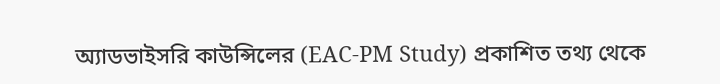অ্যাডভাইসরি কাউন্সিলের (EAC-PM Study) প্রকাশিত তথ্য থেকে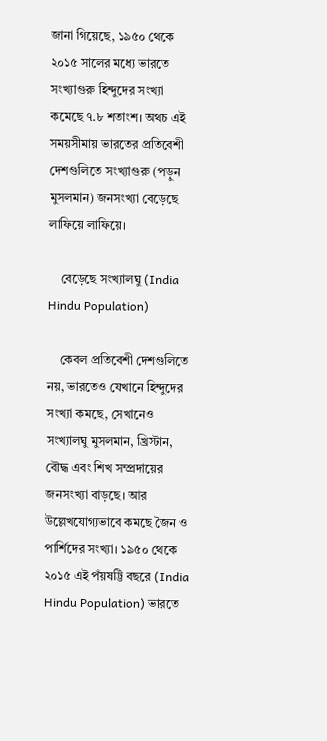জানা গিয়েছে, ১৯৫০ থেকে ২০১৫ সালের মধ্যে ভারতে সংখ্যাগুরু হিন্দুদের সংখ্যা কমেছে ৭.৮ শতাংশ। অথচ এই সময়সীমায় ভারতের প্রতিবেশী দেশগুলিতে সংখ্যাগুরু (পড়ুন মুসলমান) জনসংখ্যা বেড়েছে লাফিয়ে লাফিয়ে।

    বেড়েছে সংখ্যালঘু (India Hindu Population)

    কেবল প্রতিবেশী দেশগুলিতে নয়, ভারতেও যেখানে হিন্দুদের সংখ্যা কমছে, সেখানেও সংখ্যালঘু মুসলমান, খ্রিস্টান, বৌদ্ধ এবং শিখ সম্প্রদায়ের জনসংখ্যা বাড়ছে। আর উল্লেখযোগ্যভাবে কমছে জৈন ও পার্শিদের সংখ্যা। ১৯৫০ থেকে ২০১৫ এই পঁয়ষট্টি বছরে (India Hindu Population) ভারতে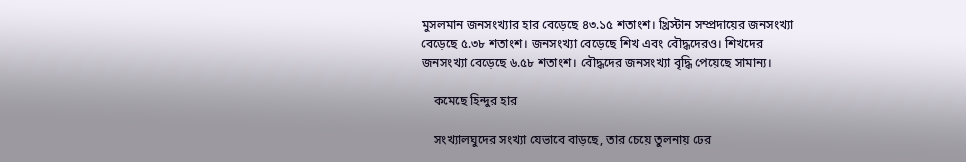মুসলমান জনসংখ্যার হার বেড়েছে ৪৩.১৫ শতাংশ। খ্রিস্টান সম্প্রদায়ের জনসংখ্যা বেড়েছে ৫.৩৮ শতাংশ। জনসংখ্যা বেড়েছে শিখ এবং বৌদ্ধদেরও। শিখদের জনসংখ্যা বেড়েছে ৬.৫৮ শতাংশ। বৌদ্ধদের জনসংখ্যা বৃদ্ধি পেয়েছে সামান্য।

    কমেছে হিন্দুর হার

    সংখ্যালঘুদের সংখ্যা যেভাবে বাড়ছে, তার চেয়ে তুলনায় ঢের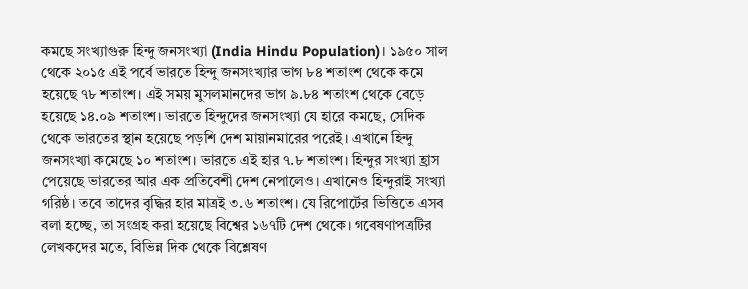কমছে সংখ্যাগুরু হিন্দু জনসংখ্যা (India Hindu Population)। ১৯৫০ সাল থেকে ২০১৫ এই পর্বে ভারতে হিন্দু জনসংখ্যার ভাগ ৮৪ শতাংশ থেকে কমে হয়েছে ৭৮ শতাংশ। এই সময় মুসলমানদের ভাগ ৯.৮৪ শতাংশ থেকে বেড়ে হয়েছে ১৪.০৯ শতাংশ। ভারতে হিন্দুদের জনসংখ্যা যে হারে কমছে, সেদিক থেকে ভারতের স্থান হয়েছে পড়শি দেশ মায়ানমারের পরেই। এখানে হিন্দু জনসংখ্যা কমেছে ১০ শতাংশ। ভারতে এই হার ৭.৮ শতাংশ। হিন্দুর সংখ্যা হ্রাস পেয়েছে ভারতের আর এক প্রতিবেশী দেশ নেপালেও। এখানেও হিন্দুরাই সংখ্যা গরিষ্ঠ। তবে তাদের বৃদ্ধির হার মাত্রই ৩.৬ শতাংশ। যে রিপোর্টের ভিত্তিতে এসব বলা হচ্ছে, তা সংগ্রহ করা হয়েছে বিশ্বের ১৬৭টি দেশ থেকে। গবেষণাপত্রটির লেখকদের মতে, বিভিন্ন দিক থেকে বিশ্লেষণ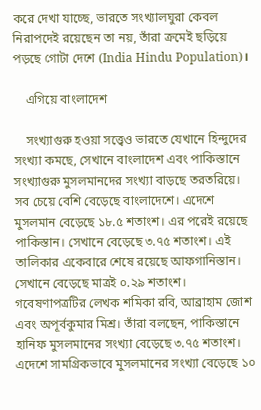করে দেখা যাচ্ছে, ভারতে সংখ্যালঘুরা কেবল নিরাপদেই রয়েছেন তা নয়, তাঁরা ক্রমেই ছড়িয়ে পড়ছে গোটা দেশে (India Hindu Population)।

    এগিয়ে বাংলাদেশ

    সংখ্যাগুরু হওয়া সত্ত্বেও ভারতে যেখানে হিন্দুদের সংখ্যা কমছে, সেখানে বাংলাদেশ এবং পাকিস্তানে সংখ্যাগুরু মুসলমানদের সংখ্যা বাড়ছে তরতরিয়ে। সব চেয়ে বেশি বেড়েছে বাংলাদেশে। এদেশে মুসলমান বেড়েছে ১৮.৫ শতাংশ। এর পরেই রয়েছে পাকিস্তান। সেখানে বেড়েছে ৩.৭৫ শতাংশ। এই তালিকার একেবারে শেষে রয়েছে আফগানিস্তান। সেখানে বেড়েছে মাত্রই ০.২৯ শতাংশ। গবেষণাপত্রটির লেখক শমিকা রবি, আব্রাহাম জোশ এবং অপূর্বকুমার মিশ্র। তাঁরা বলছেন, পাকিস্তানে হানিফ মুসলমানের সংখ্যা বেড়েছে ৩.৭৫ শতাংশ। এদেশে সামগ্রিকভাবে মুসলমানের সংখ্যা বেড়েছে ১০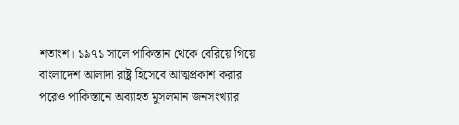শতাংশ। ১৯৭১ সালে পাকিস্তান থেকে বেরিয়ে গিয়ে বাংলাদেশ আলাদা রাষ্ট্র হিসেবে আত্মপ্রকাশ করার পরেও পাকিস্তানে অব্যাহত মুসলমান জনসংখ্যার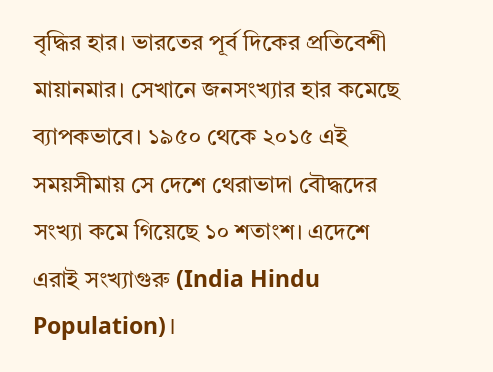বৃদ্ধির হার। ভারতের পূর্ব দিকের প্রতিবেশী মায়ানমার। সেখানে জনসংখ্যার হার কমেছে ব্যাপকভাবে। ১৯৫০ থেকে ২০১৫ এই সময়সীমায় সে দেশে থেরাভাদা বৌদ্ধদের সংখ্যা কমে গিয়েছে ১০ শতাংশ। এদেশে এরাই সংখ্যাগুরু (India Hindu Population)।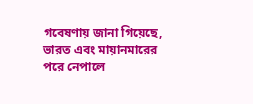গবেষণায় জানা গিয়েছে, ভারত এবং মায়ানমারের পরে নেপালে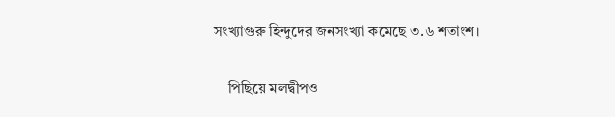সংখ্যাগুরু হিন্দুদের জনসংখ্যা কমেছে ৩.৬ শতাংশ।

    পিছিয়ে মলদ্বীপও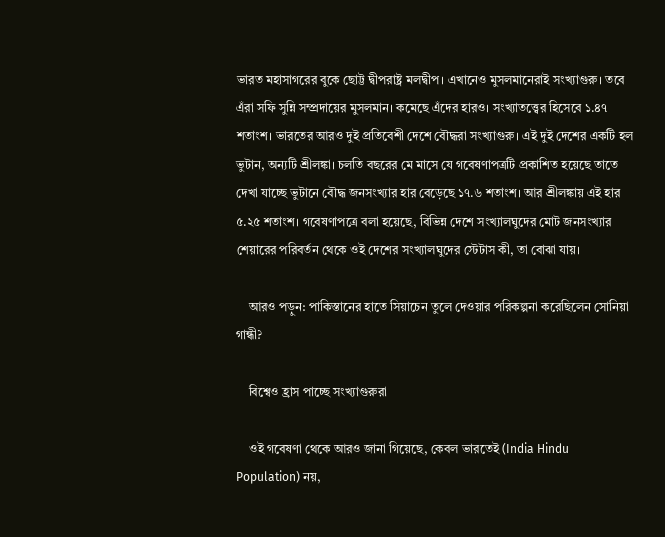ভারত মহাসাগরের বুকে ছোট্ট দ্বীপরাষ্ট্র মলদ্বীপ। এখানেও মুসলমানেরাই সংখ্যাগুরু। তবে এঁরা সফি সুন্নি সম্প্রদায়ের মুসলমান। কমেছে এঁদের হারও। সংখ্যাতত্ত্বের হিসেবে ১.৪৭ শতাংশ। ভারতের আরও দুই প্রতিবেশী দেশে বৌদ্ধরা সংখ্যাগুরু। এই দুই দেশের একটি হল ভুটান, অন্যটি শ্রীলঙ্কা। চলতি বছরের মে মাসে যে গবেষণাপত্রটি প্রকাশিত হয়েছে তাতে দেখা যাচ্ছে ভুটানে বৌদ্ধ জনসংখ্যার হার বেড়েছে ১৭.৬ শতাংশ। আর শ্রীলঙ্কায় এই হার ৫.২৫ শতাংশ। গবেষণাপত্রে বলা হয়েছে, বিভিন্ন দেশে সংখ্যালঘুদের মোট জনসংখ্যার শেয়ারের পরিবর্তন থেকে ওই দেশের সংখ্যালঘুদের স্টেটাস কী, তা বোঝা যায়।

    আরও পড়ুন: পাকিস্তানের হাতে সিয়াচেন তুলে দেওয়ার পরিকল্পনা করেছিলেন সোনিয়া গান্ধী?

    বিশ্বেও হ্রাস পাচ্ছে সংখ্যাগুরুরা

    ওই গবেষণা থেকে আরও জানা গিয়েছে, কেবল ভারতেই (India Hindu Population) নয়,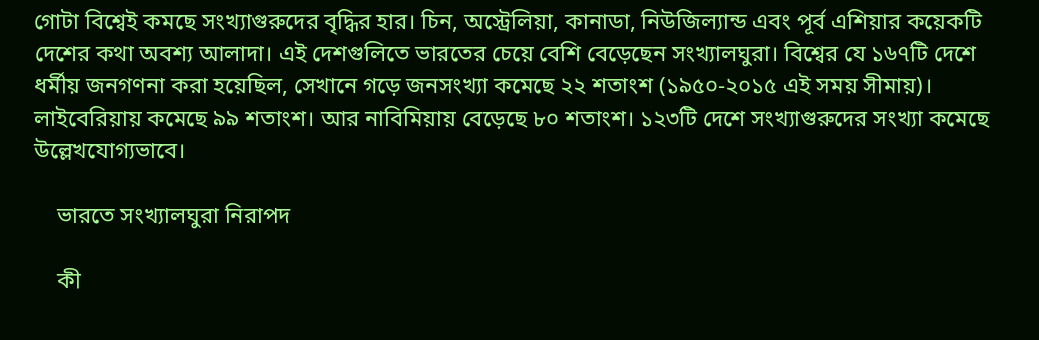গোটা বিশ্বেই কমছে সংখ্যাগুরুদের বৃদ্ধির হার। চিন, অস্ট্রেলিয়া, কানাডা, নিউজিল্যান্ড এবং পূর্ব এশিয়ার কয়েকটি দেশের কথা অবশ্য আলাদা। এই দেশগুলিতে ভারতের চেয়ে বেশি বেড়েছেন সংখ্যালঘুরা। বিশ্বের যে ১৬৭টি দেশে ধর্মীয় জনগণনা করা হয়েছিল, সেখানে গড়ে জনসংখ্যা কমেছে ২২ শতাংশ (১৯৫০-২০১৫ এই সময় সীমায়)। লাইবেরিয়ায় কমেছে ৯৯ শতাংশ। আর নাবিমিয়ায় বেড়েছে ৮০ শতাংশ। ১২৩টি দেশে সংখ্যাগুরুদের সংখ্যা কমেছে উল্লেখযোগ্যভাবে।

    ভারতে সংখ্যালঘুরা নিরাপদ

    কী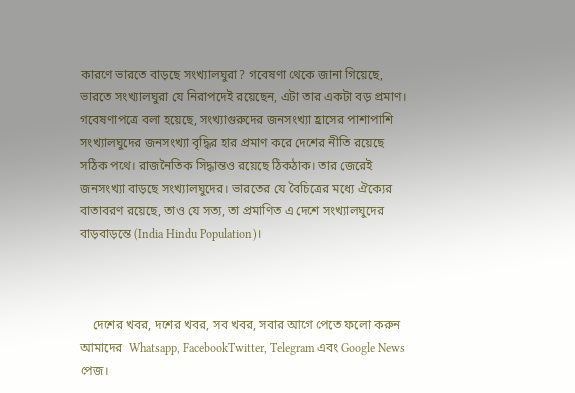কারণে ভারতে বাড়ছে সংখ্যালঘুরা? গবেষণা থেকে জানা গিয়েছে, ভারতে সংখ্যালঘুরা যে নিরাপদেই রয়েছেন, এটা তার একটা বড় প্রমাণ। গবেষণাপত্রে বলা হয়েছে, সংখ্যাগুরুদের জনসংখ্যা হ্রাসের পাশাপাশি সংখ্যালঘুদের জনসংখ্যা বৃদ্ধির হার প্রমাণ করে দেশের নীতি রয়েছে সঠিক পথে। রাজনৈতিক সিদ্ধান্তও রয়েছে ঠিকঠাক। তার জেরেই জনসংখ্যা বাড়ছে সংখ্যালঘুদের। ভারতের যে বৈচিত্রের মধ্যে ঐক্যের বাতাবরণ রয়েছে, তাও যে সত্য, তা প্রমাণিত এ দেশে সংখ্যালঘুদের বাড়বাড়ন্তে (India Hindu Population)।



    দেশের খবর, দশের খবর, সব খবর, সবার আগে পেতে ফলো করুন আমাদের  Whatsapp, FacebookTwitter, Telegram এবং Google News পেজ।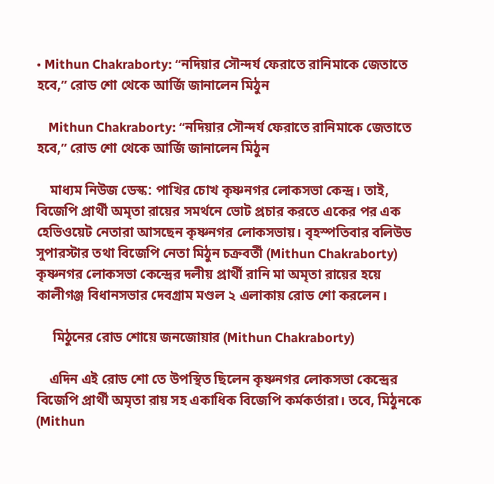• Mithun Chakraborty: “নদিয়ার সৌন্দর্য ফেরাতে রানিমাকে জেতাতে হবে,” রোড শো থেকে আর্জি জানালেন মিঠুন

    Mithun Chakraborty: “নদিয়ার সৌন্দর্য ফেরাতে রানিমাকে জেতাতে হবে,” রোড শো থেকে আর্জি জানালেন মিঠুন

    মাধ্যম নিউজ ডেস্ক: পাখির চোখ কৃষ্ণনগর লোকসভা কেন্দ্র। তাই, বিজেপি প্রার্থী অমৃতা রায়ের সমর্থনে ভোট প্রচার করতে একের পর এক হেভিওয়েট নেতারা আসছেন কৃষ্ণনগর লোকসভায়। বৃহস্পতিবার বলিউড সুপারস্টার তথা বিজেপি নেতা মিঠুন চক্রবর্তী (Mithun Chakraborty) কৃষ্ণনগর লোকসভা কেন্দ্রের দলীয় প্রার্থী রানি মা অমৃতা রায়ের হয়ে কালীগঞ্জ বিধানসভার দেবগ্রাম মণ্ডল ২ এলাকায় রোড শো করলেন।

     মিঠুনের রোড শোয়ে জনজোয়ার (Mithun Chakraborty)

    এদিন এই রোড শো তে উপস্থিত ছিলেন কৃষ্ণনগর লোকসভা কেন্দ্রের বিজেপি প্রার্থী অমৃতা রায় সহ একাধিক বিজেপি কর্মকর্তারা। তবে, মিঠুনকে (Mithun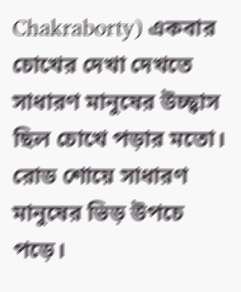Chakraborty) একবার চোখের দেখা দেখতে সাধারণ মানুষের উচ্ছ্বাস ছিল চোখে পড়ার মতো। রোড শোয়ে সাধারণ মানুষের ভিড় উপচে পড়ে।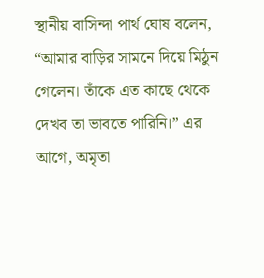স্থানীয় বাসিন্দা পার্থ ঘোষ বলেন, “আমার বাড়ির সামনে দিয়ে মিঠুন গেলেন। তাঁকে এত কাছে থেকে দেখব তা ভাবতে পারিনি।” এর আগে, অমৃতা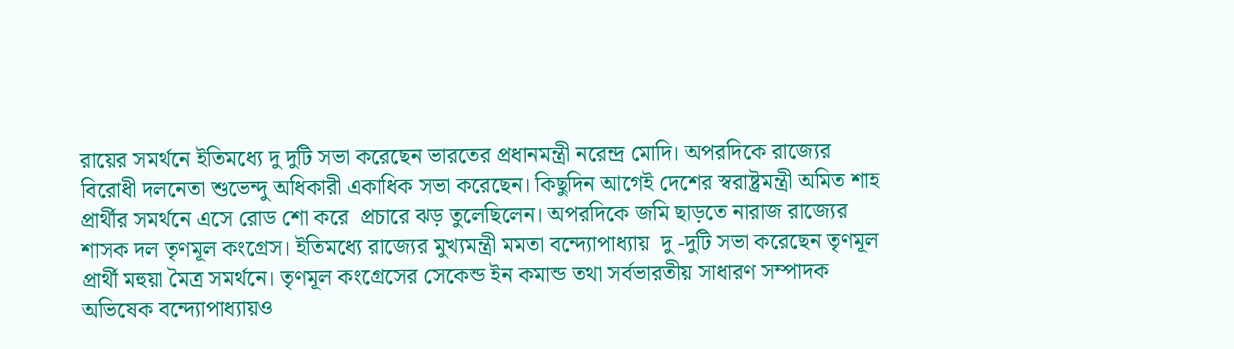রায়ের সমর্থনে ইতিমধ্যে দু দুটি সভা করেছেন ভারতের প্রধানমন্ত্রী নরেন্দ্র মোদি। অপরদিকে রাজ্যের বিরোধী দলনেতা শুভেন্দু অধিকারী একাধিক সভা করেছেন। কিছুদিন আগেই দেশের স্বরাষ্ট্রমন্ত্রী অমিত শাহ প্রার্থীর সমর্থনে এসে রোড শো করে  প্রচারে ঝড় তুলেছিলেন। অপরদিকে জমি ছাড়তে নারাজ রাজ্যের শাসক দল তৃণমূল কংগ্রেস। ইতিমধ্যে রাজ্যের মুখ্যমন্ত্রী মমতা বন্দ্যোপাধ্যায়  দু -দুটি সভা করেছেন তৃণমূল প্রার্থী মহুয়া মৈত্র সমর্থনে। তৃণমূল কংগ্রেসের সেকেন্ড ইন কমান্ড তথা সর্বভারতীয় সাধারণ সম্পাদক অভিষেক বন্দ্যোপাধ্যায়ও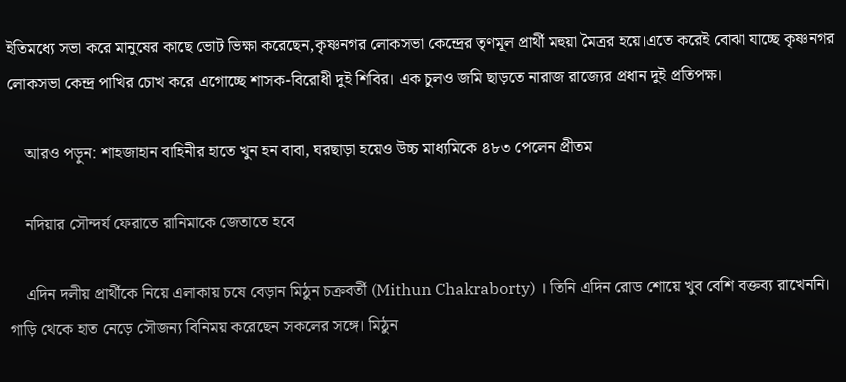ইতিমধ্যে সভা করে মানুষের কাছে ভোট ভিক্ষা করেছেন,কৃষ্ণনগর লোকসভা কেন্দ্রের তৃণমূল প্রার্থী মহুয়া মৈত্রর হয়ে।এতে করেই বোঝা যাচ্ছে কৃষ্ণনগর লোকসভা কেন্দ্র পাখির চোখ করে এগোচ্ছে শাসক-বিরোধী দুই শিবির। এক চুলও জমি ছাড়তে নারাজ রাজ্যের প্রধান দুই প্রতিপক্ষ।

    আরও পড়ুন: শাহজাহান বাহিনীর হাতে খুন হন বাবা, ঘরছাড়া হয়েও উচ্চ মাধ্যমিকে ৪৮৩ পেলেন প্রীতম

    নদিয়ার সৌন্দর্য ফেরাতে রানিমাকে জেতাতে হবে

    এদিন দলীয় প্রার্থীকে নিয়ে এলাকায় চষে বেড়ান মিঠুন চক্রবর্তী (Mithun Chakraborty) । তিনি এদিন রোড শোয়ে খুব বেশি বক্তব্য রাখেননি। গাড়ি থেকে হাত নেড়ে সৌজন্য বিনিময় করেছেন সকলের সঙ্গে। মিঠুন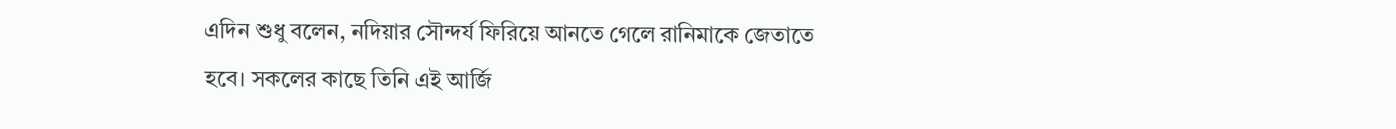এদিন শুধু বলেন, নদিয়ার সৌন্দর্য ফিরিয়ে আনতে গেলে রানিমাকে জেতাতে হবে। সকলের কাছে তিনি এই আর্জি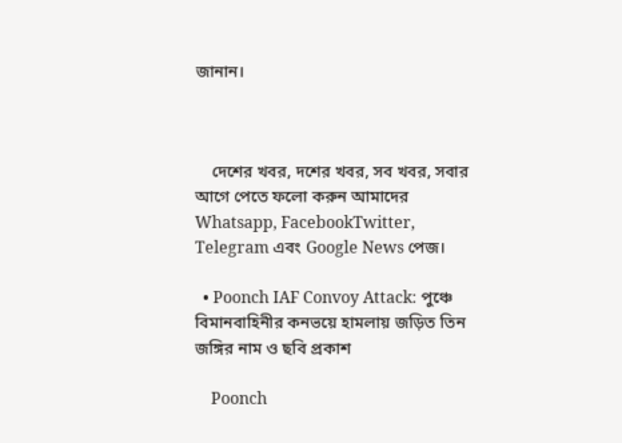জানান।



    দেশের খবর, দশের খবর, সব খবর, সবার আগে পেতে ফলো করুন আমাদের  Whatsapp, FacebookTwitter, Telegram এবং Google News পেজ।

  • Poonch IAF Convoy Attack: পুঞ্চে বিমানবাহিনীর কনভয়ে হামলায় জড়িত তিন জঙ্গির নাম ও ছবি প্রকাশ

    Poonch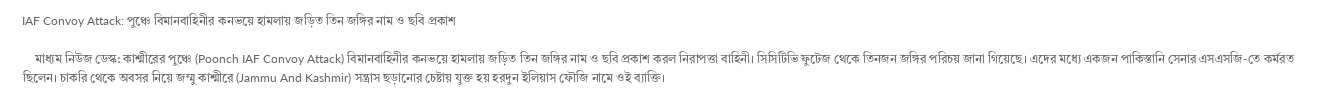IAF Convoy Attack: পুঞ্চে বিমানবাহিনীর কনভয়ে হামলায় জড়িত তিন জঙ্গির নাম ও ছবি প্রকাশ

    মাধ্যম নিউজ ডেস্ক: কাশ্মীরের পুঞ্চে (Poonch IAF Convoy Attack) বিমানবাহিনীর কনভয়ে হামলায় জড়িত তিন জঙ্গির নাম ও ছবি প্রকাশ করল নিরাপত্তা বাহিনী। সিসিটিভি ফুটেজ থেকে তিনজন জঙ্গির পরিচয় জানা গিয়েছে। এদের মধ্যে একজন পাকিস্তানি সেনার এসএসজি-তে কর্মরত ছিলেন। চাকরি থেকে অবসর নিয়ে জম্মু কাশ্মীরে (Jammu And Kashmir) সন্ত্রাস ছড়ানোর চেষ্টায় যুক্ত হয় হরদুন ইলিয়াস ফৌজি নামে ওই ব্যাক্তি।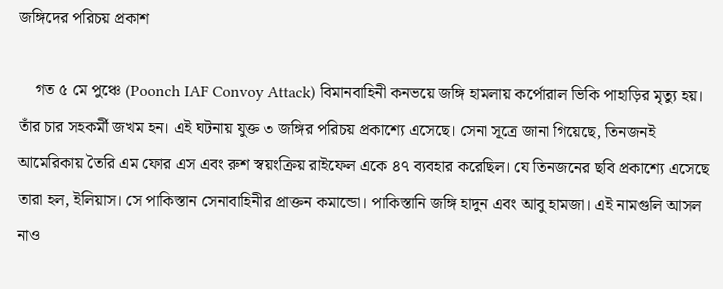জঙ্গিদের পরিচয় প্রকাশ

    গত ৫ মে পুঞ্চে (Poonch IAF Convoy Attack) বিমানবাহিনী কনভয়ে জঙ্গি হামলায় কর্পোরাল ভিকি পাহাড়ির মৃত্যু হয়। তাঁর চার সহকর্মী জখম হন। এই ঘটনায় যুক্ত ৩ জঙ্গির পরিচয় প্রকাশ্যে এসেছে। সেনা সূত্রে জানা গিয়েছে, তিনজনই আমেরিকায় তৈরি এম ফোর এস এবং রুশ স্বয়ংক্রিয় রাইফেল একে ৪৭ ব্যবহার করেছিল। যে তিনজনের ছবি প্রকাশ্যে এসেছে তারা হল, ইলিয়াস। সে পাকিস্তান সেনাবাহিনীর প্রাক্তন কমান্ডো। পাকিস্তানি জঙ্গি হাদুন এবং আবু হামজা। এই নামগুলি আসল নাও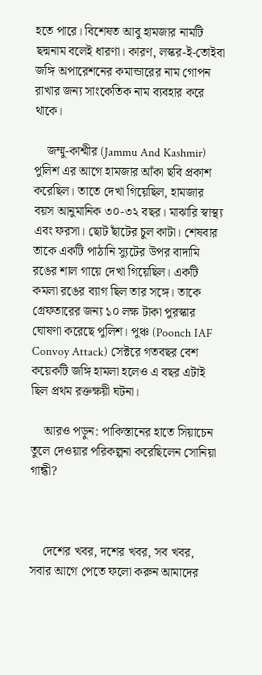হতে পারে। বিশেষত আবু হামজার নামটি ছদ্মনাম বলেই ধারণা। কারণ, লস্কর-ই-তোইবা জঙ্গি অপারেশনের কমান্ডারের নাম গোপন রাখার জন্য সাংকেতিক নাম ব্যবহার করে থাকে।

    জম্মু-কাশ্মীর (Jammu And Kashmir) পুলিশ এর আগে হামজার আঁকা ছবি প্রকাশ করেছিল। তাতে দেখা গিয়েছিল, হামজার বয়স আনুমানিক ৩০-৩২ বছর। মাঝারি স্বাস্থ্য এবং ফরসা। ছোট ছাঁটের চুল কাটা। শেষবার তাকে একটি পাঠানি স্যুটের উপর বাদামি রঙের শাল গায়ে দেখা গিয়েছিল। একটি কমলা রঙের ব্যাগ ছিল তার সঙ্গে। তাকে গ্রেফতারের জন্য ১০ লক্ষ টাকা পুরস্কার ঘোষণা করেছে পুলিশ। পুঞ্চ (Poonch IAF Convoy Attack) সেক্টরে গতবছর বেশ কয়েকটি জঙ্গি হামলা হলেও এ বছর এটাই ছিল প্রথম রক্তক্ষয়ী ঘটনা।

    আরও পড়ুন: পাকিস্তানের হাতে সিয়াচেন তুলে দেওয়ার পরিকল্পনা করেছিলেন সোনিয়া গান্ধী?



    দেশের খবর, দশের খবর, সব খবর, সবার আগে পেতে ফলো করুন আমাদের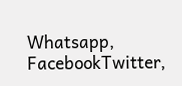Whatsapp, FacebookTwitter,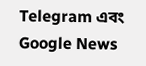Telegram এবং Google News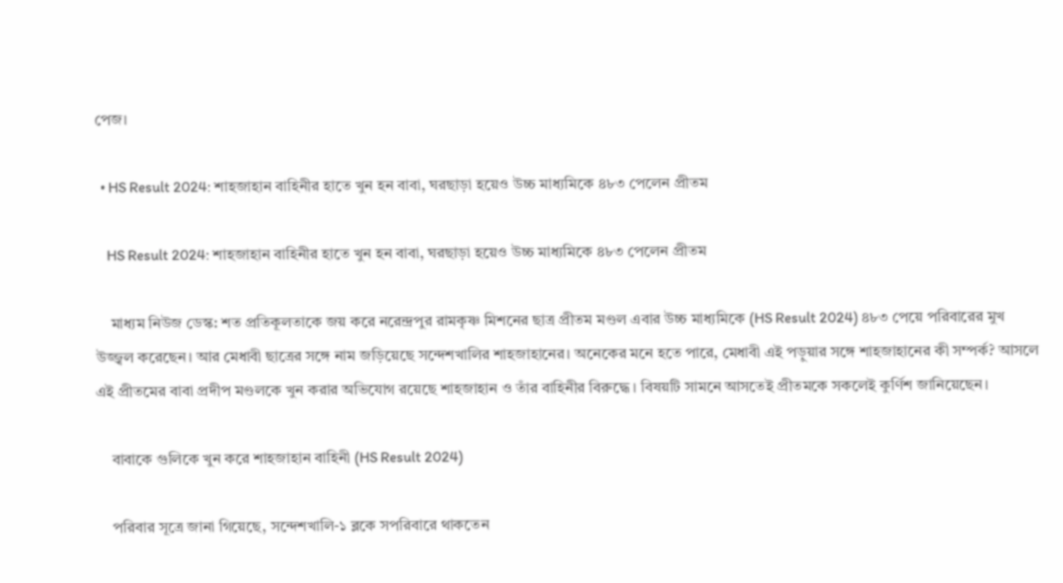পেজ।

  • HS Result 2024: শাহজাহান বাহিনীর হাতে খুন হন বাবা, ঘরছাড়া হয়েও উচ্চ মাধ্যমিকে ৪৮৩ পেলেন প্রীতম

    HS Result 2024: শাহজাহান বাহিনীর হাতে খুন হন বাবা, ঘরছাড়া হয়েও উচ্চ মাধ্যমিকে ৪৮৩ পেলেন প্রীতম

    মাধ্যম নিউজ ডেস্ক: শত প্রতিকূলতাকে জয় করে নরেন্দ্রপুর রামকৃষ্ণ মিশনের ছাত্র প্রীতম মণ্ডল এবার উচ্চ মাধ্যমিকে (HS Result 2024) ৪৮৩ পেয়ে পরিবারের মুখ উজ্জ্বল করেছেন। আর মেধাবী ছাত্রের সঙ্গে নাম জড়িয়েছে সন্দেশখালির শাহজাহানের। অনেকের মনে হতে পারে, মেধাবী এই পড়ুয়ার সঙ্গে শাহজাহানের কী সম্পর্ক? আসলে এই প্রীতমের বাবা প্রদীপ মণ্ডলকে খুন করার অভিযোগ রয়েছে শাহজাহান ও তাঁর বাহিনীর বিরুদ্ধে। বিষয়টি সামনে আসতেই প্রীতমকে সকলেই কুর্ণিশ জানিয়েছেন।

    বাবাকে গুলিকে খুন করে শাহজাহান বাহিনী (HS Result 2024)

    পরিবার সূত্রে জানা গিয়েছে, সন্দেশখালি-১ ব্লকে সপরিবারে থাকতেন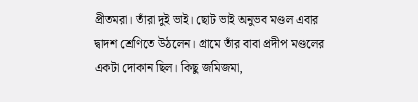প্রীতমরা। তাঁরা দুই ভাই। ছোট ভাই অনুভব মণ্ডল এবার দ্বাদশ শ্রেণিতে উঠলেন। গ্রামে তাঁর বাবা প্রদীপ মণ্ডলের একটা দোকান ছিল। কিছু জমিজমা,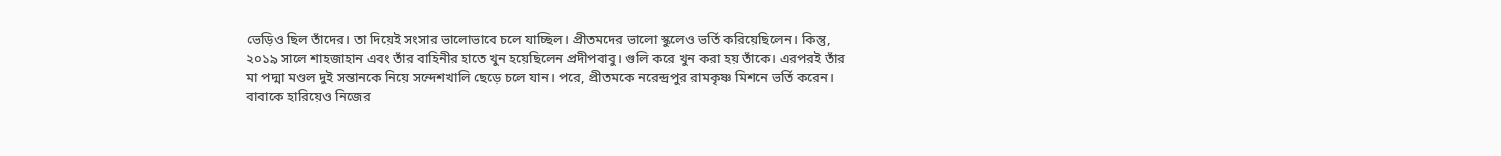ভেড়িও ছিল তাঁদের। তা দিয়েই সংসার ভালোভাবে চলে যাচ্ছিল। প্রীতমদের ভালো স্কুলেও ভর্তি করিয়েছিলেন। কিন্তু, ২০১৯ সালে শাহজাহান এবং তাঁর বাহিনীর হাতে খুন হয়েছিলেন প্রদীপবাবু। গুলি করে খুন করা হয় তাঁকে। এরপরই তাঁর মা পদ্মা মণ্ডল দুই সন্তানকে নিয়ে সন্দেশখালি ছেড়ে চলে যান। পরে, প্রীতমকে নরেন্দ্রপুর রামকৃষ্ণ মিশনে ভর্তি করেন। বাবাকে হারিয়েও নিজের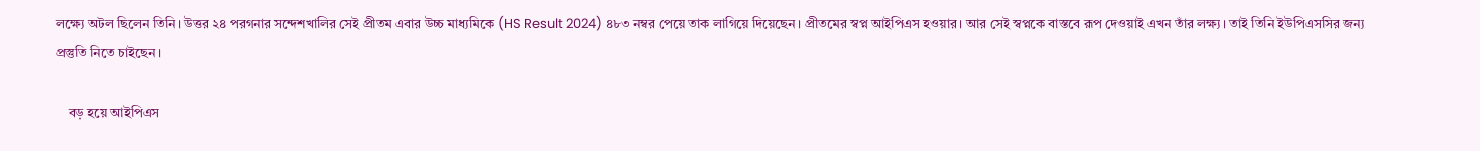লক্ষ্যে অটল ছিলেন তিনি। উত্তর ২৪ পরগনার সন্দেশখালির সেই প্রীতম এবার উচ্চ মাধ্যমিকে (HS Result 2024) ৪৮৩ নম্বর পেয়ে তাক লাগিয়ে দিয়েছেন। প্রীতমের স্বপ্ন আইপিএস হওয়ার। আর সেই স্বপ্নকে বাস্তবে রূপ দেওয়াই এখন তাঁর লক্ষ্য। তাই তিনি ইউপিএসসির জন্য প্রস্তুতি নিতে চাইছেন।

    বড় হয়ে আইপিএস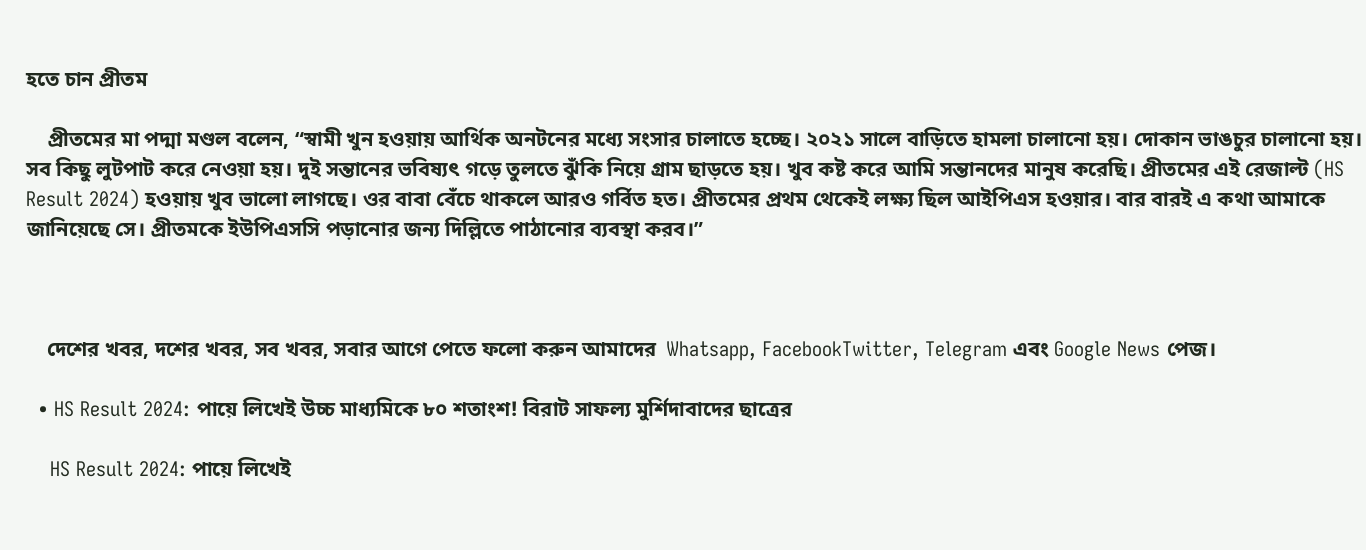হতে চান প্রীতম

    প্রীতমের মা পদ্মা মণ্ডল বলেন, “স্বামী খুন হওয়ায় আর্থিক অনটনের মধ্যে সংসার চালাতে হচ্ছে। ২০২১ সালে বাড়িতে হামলা চালানো হয়। দোকান ভাঙচুর চালানো হয়। সব কিছু লুটপাট করে নেওয়া হয়। দুই সন্তানের ভবিষ্যৎ গড়ে তুলতে ঝুঁকি নিয়ে গ্রাম ছাড়তে হয়। খুব কষ্ট করে আমি সন্তানদের মানুষ করেছি। প্রীতমের এই রেজাল্ট (HS Result 2024) হওয়ায় খুব ভালো লাগছে। ওর বাবা বেঁচে থাকলে আরও গর্বিত হত। প্রীতমের প্রথম থেকেই লক্ষ্য ছিল আইপিএস হওয়ার। বার বারই এ কথা আমাকে জানিয়েছে সে। প্রীতমকে ইউপিএসসি পড়ানোর জন্য দিল্লিতে পাঠানোর ব্যবস্থা করব।”



    দেশের খবর, দশের খবর, সব খবর, সবার আগে পেতে ফলো করুন আমাদের  Whatsapp, FacebookTwitter, Telegram এবং Google News পেজ।

  • HS Result 2024: পায়ে লিখেই উচ্চ মাধ্যমিকে ৮০ শতাংশ! বিরাট সাফল্য মুর্শিদাবাদের ছাত্রের

    HS Result 2024: পায়ে লিখেই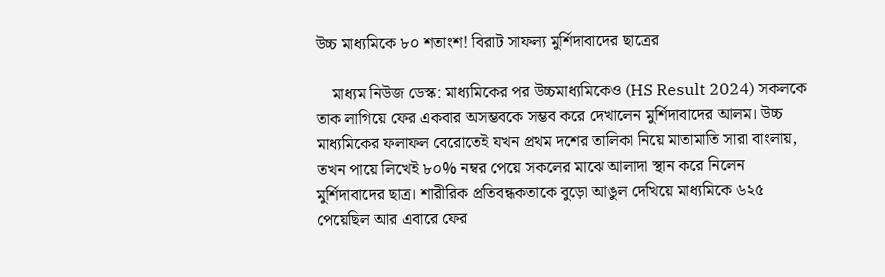উচ্চ মাধ্যমিকে ৮০ শতাংশ! বিরাট সাফল্য মুর্শিদাবাদের ছাত্রের

    মাধ্যম নিউজ ডেস্ক: মাধ্যমিকের পর উচ্চমাধ্যমিকেও (HS Result 2024) সকলকে তাক লাগিয়ে ফের একবার অসম্ভবকে সম্ভব করে দেখালেন মুর্শিদাবাদের আলম। উচ্চ মাধ্যমিকের ফলাফল বেরোতেই যখন প্রথম দশের তালিকা নিয়ে মাতামাতি সারা বাংলায়, তখন পায়ে লিখেই ৮০% নম্বর পেয়ে সকলের মাঝে আলাদা স্থান করে নিলেন মুর্শিদাবাদের ছাত্র। শারীরিক প্রতিবন্ধকতাকে বুড়ো আঙুল দেখিয়ে মাধ্যমিকে ৬২৫ পেয়েছিল আর এবারে ফের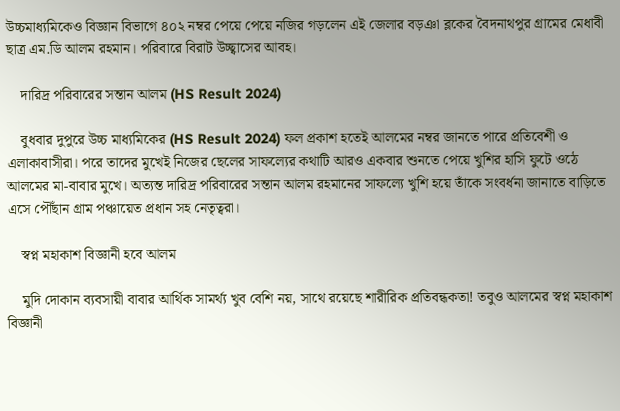উচ্চমাধ্যমিকেও বিজ্ঞান বিভাগে ৪০২ নম্বর পেয়ে পেয়ে নজির গড়লেন এই জেলার বড়ঞা ব্লকের বৈদনাথপুর গ্ৰামের মেধাবী ছাত্র এম.ডি আলম রহমান। পরিবারে বিরাট উচ্ছ্বাসের আবহ।

    দারিদ্র পরিবারের সন্তান আলম (HS Result 2024)

    বুধবার দুপুরে উচ্চ মাধ্যমিকের (HS Result 2024) ফল প্রকাশ হতেই আলমের নম্বর জানতে পারে প্রতিবেশী ও‌ এলাকাবাসীরা। পরে তাদের মুখেই নিজের ছেলের সাফল্যের কথাটি আরও একবার শুনতে পেয়ে খুশির হাসি ফুটে ওঠে আলমের মা-বাবার মুখে। অত্যন্ত দারিদ্র পরিবারের সন্তান আলম রহমানের সাফল্যে খুশি হয়ে তাঁকে সংবর্ধনা জানাতে বাড়িতে এসে পৌঁছান গ্রাম পঞ্চায়েত প্রধান সহ নেতৃত্বরা।

    স্বপ্ন মহাকাশ বিজ্ঞানী হবে আলম

    মুদি দোকান ব্যবসায়ী বাবার আর্থিক সামর্থ্য খুব বেশি নয়, সাথে রয়েছে শারীরিক প্রতিবন্ধকতা! তবুও আলমের স্বপ্ন মহাকাশ বিজ্ঞানী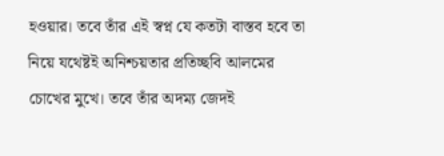হওয়ার। তবে তাঁর এই স্বপ্ন যে কতটা বাস্তব হবে তা নিয়ে যথেষ্টই অনিশ্চয়তার প্রতিচ্ছবি আলমের চোখের মুখে। তবে তাঁর অদম্য জেদই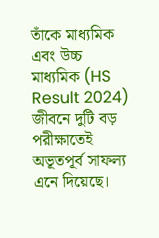তাঁকে মাধ্যমিক এবং উচ্চ মাধ্যমিক (HS Result 2024) জীবনে দুটি বড় পরীক্ষাতেই অভূতপূর্ব সাফল্য এনে দিয়েছে।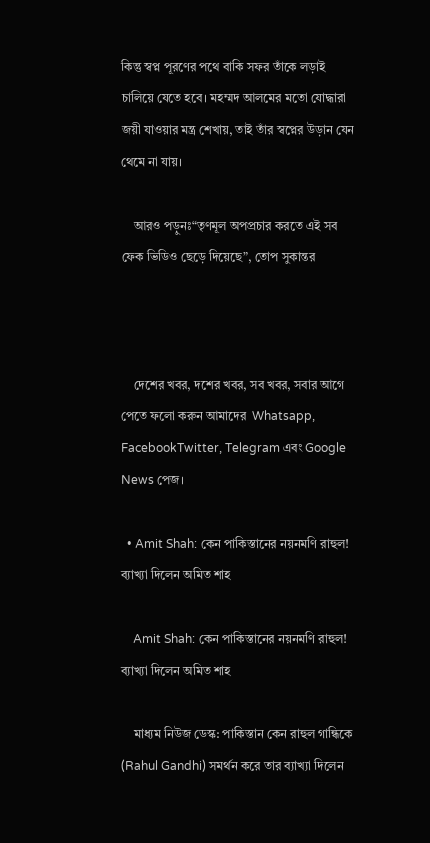কিন্তু স্বপ্ন পূরণের পথে বাকি সফর তাঁকে লড়াই চালিয়ে যেতে হবে। মহম্মদ আলমের মতো যোদ্ধারা জয়ী যাওয়ার মন্ত্র শেখায়, তাই তাঁর স্বপ্নের উড়ান যেন থেমে না যায়।

    আরও পড়ুনঃ“তৃণমূল অপপ্রচার করতে এই সব ফেক ভিডিও ছেড়ে দিয়েছে”, তোপ সুকান্তর



    দেশের খবর, দশের খবর, সব খবর, সবার আগে পেতে ফলো করুন আমাদের  Whatsapp, FacebookTwitter, Telegram এবং Google News পেজ।

  • Amit Shah: কেন পাকিস্তানের নয়নমণি রাহুল! ব্যাখ্যা দিলেন অমিত শাহ

    Amit Shah: কেন পাকিস্তানের নয়নমণি রাহুল! ব্যাখ্যা দিলেন অমিত শাহ

    মাধ্যম নিউজ ডেস্ক: পাকিস্তান কেন রাহুল গান্ধিকে (Rahul Gandhi) সমর্থন করে তার ব্যাখ্যা দিলেন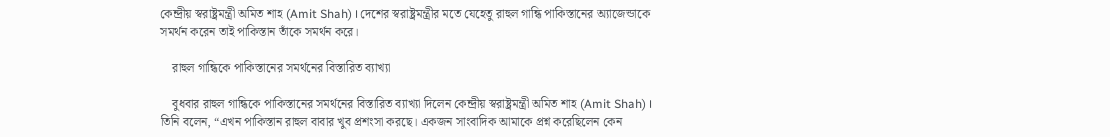কেন্দ্রীয় স্বরাষ্ট্রমন্ত্রী অমিত শাহ (Amit Shah) । দেশের স্বরাষ্ট্রমন্ত্রীর মতে যেহেতু রাহুল গান্ধি পাকিস্তানের অ্যাজেন্ডাকে সমর্থন করেন তাই পাকিস্তান তাঁকে সমর্থন করে।

    রাহুল গান্ধিকে পাকিস্তানের সমর্থনের বিস্তারিত ব্যাখ্যা

    বুধবার রাহুল গান্ধিকে পাকিস্তানের সমর্থনের বিস্তারিত ব্যাখ্যা দিলেন কেন্দ্রীয় স্বরাষ্ট্রমন্ত্রী অমিত শাহ (Amit Shah) । তিনি বলেন, “এখন পাকিস্তান রাহুল বাবার খুব প্রশংসা করছে। একজন সাংবাদিক আমাকে প্রশ্ন করেছিলেন কেন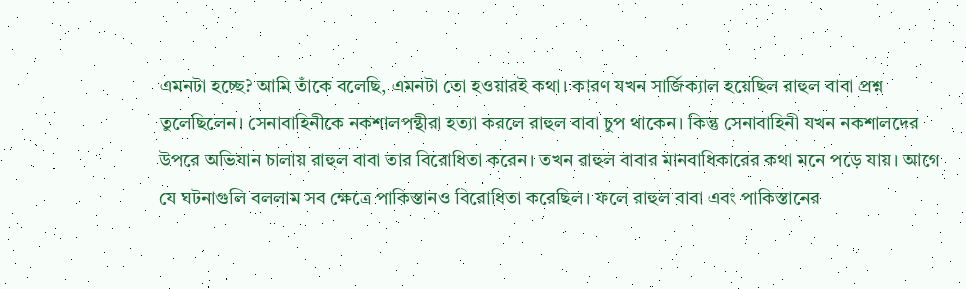এমনটা হচ্ছে? আমি তাঁকে বলেছি, এমনটা তো হওয়ারই কথা। কারণ যখন সার্জিক্যাল হয়েছিল রাহুল বাবা প্রশ্ন তুলেছিলেন। সেনাবাহিনীকে নকশালপন্থীরা হত্যা করলে রাহুল বাবা চুপ থাকেন। কিন্তু সেনাবাহিনী যখন নকশালদের উপরে অভিযান চালায় রাহুল বাবা তার বিরোধিতা করেন। তখন রাহুল বাবার মানবাধিকারের কথা মনে পড়ে যায়। আগে যে ঘটনাগুলি বললাম সব ক্ষেত্রে পাকিস্তানও বিরোধিতা করেছিল। ফলে রাহুল বাবা এবং পাকিস্তানের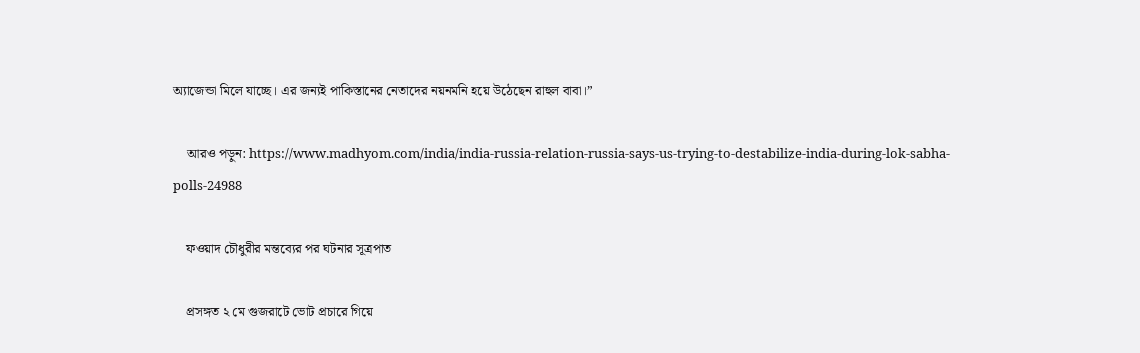অ্যাজেন্ডা মিলে যাচ্ছে। এর জন্যই পাকিস্তানের নেতাদের নয়নমনি হয়ে উঠেছেন রাহুল বাবা।”

    আরও পড়ুন: https://www.madhyom.com/india/india-russia-relation-russia-says-us-trying-to-destabilize-india-during-lok-sabha-polls-24988

    ফওয়াদ চৌধুরীর মন্তব্যের পর ঘটনার সূত্রপাত

    প্রসঙ্গত ২ মে গুজরাটে ভোট প্রচারে গিয়ে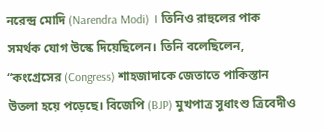নরেন্দ্র মোদি (Narendra Modi) । তিনিও রাহুলের পাক সমর্থক যোগ উস্কে দিয়েছিলেন। তিনি বলেছিলেন, “কংগ্রেসের (Congress) শাহজাদাকে জেতাতে পাকিস্তান উতলা হয়ে পড়েছে। বিজেপি (BJP) মুখপাত্র সুধাংশু ত্রিবেদীও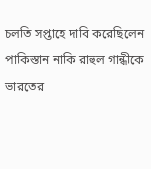চলতি সপ্তাহে দাবি করেছিলেন পাকিস্তান নাকি রাহুল গান্ধীকে ভারতের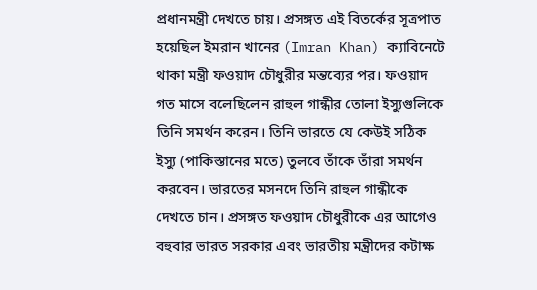প্রধানমন্ত্রী দেখতে চায়। প্রসঙ্গত এই বিতর্কের সূত্রপাত হয়েছিল ইমরান খানের (Imran Khan) ক্যাবিনেটে থাকা মন্ত্রী ফওয়াদ চৌধুরীর মন্তব্যের পর। ফওয়াদ গত মাসে বলেছিলেন রাহুল গান্ধীর তোলা ইস্যুগুলিকে তিনি সমর্থন করেন। তিনি ভারতে যে কেউই সঠিক ইস্যু (পাকিস্তানের মতে) তুলবে তাঁকে তাঁরা সমর্থন করবেন। ভারতের মসনদে তিনি রাহুল গান্ধীকে দেখতে চান। প্রসঙ্গত ফওয়াদ চৌধুরীকে এর আগেও বহুবার ভারত সরকার এবং ভারতীয় মন্ত্রীদের কটাক্ষ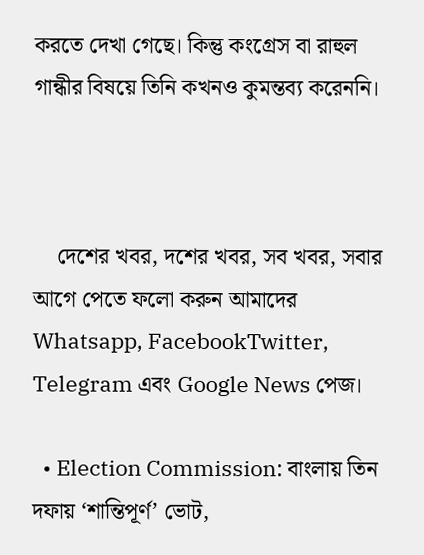করতে দেখা গেছে। কিন্তু কংগ্রেস বা রাহুল গান্ধীর বিষয়ে তিনি কখনও কুমন্তব্য করেননি।



    দেশের খবর, দশের খবর, সব খবর, সবার আগে পেতে ফলো করুন আমাদের  Whatsapp, FacebookTwitter, Telegram এবং Google News পেজ।

  • Election Commission: বাংলায় তিন দফায় ‘শান্তিপূর্ণ’ ভোট,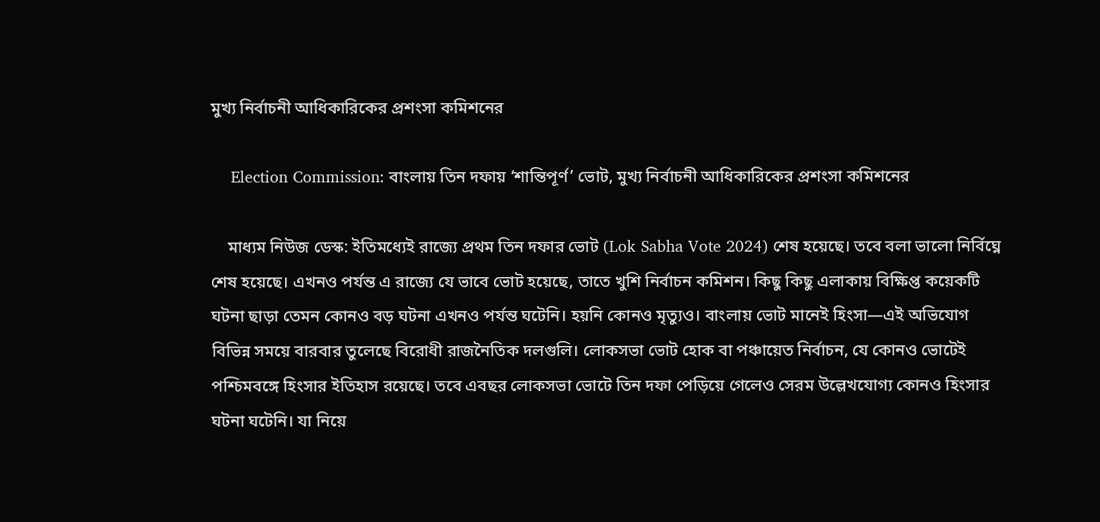মুখ্য নির্বাচনী আধিকারিকের প্রশংসা কমিশনের

    Election Commission: বাংলায় তিন দফায় ‘শান্তিপূর্ণ’ ভোট, মুখ্য নির্বাচনী আধিকারিকের প্রশংসা কমিশনের

    মাধ্যম নিউজ ডেস্ক: ইতিমধ্যেই রাজ্যে প্রথম তিন দফার ভোট (Lok Sabha Vote 2024) শেষ হয়েছে। তবে বলা ভালো নির্বিঘ্নে শেষ হয়েছে। এখনও পর্যন্ত এ রাজ্যে যে ভাবে ভোট হয়েছে, তাতে খুশি নির্বাচন কমিশন। কিছু কিছু এলাকায় বিক্ষিপ্ত কয়েকটি ঘটনা ছাড়া তেমন কোনও বড় ঘটনা এখনও পর্যন্ত ঘটেনি। হয়নি কোনও মৃত্যুও। বাংলায় ভোট মানেই হিংসা—এই অভিযোগ বিভিন্ন সময়ে বারবার তুলেছে বিরোধী রাজনৈতিক দলগুলি। লোকসভা ভোট হোক বা পঞ্চায়েত নির্বাচন, যে কোনও ভোটেই পশ্চিমবঙ্গে হিংসার ইতিহাস রয়েছে। তবে এবছর লোকসভা ভোটে তিন দফা পেড়িয়ে গেলেও সেরম উল্লেখযোগ্য কোনও হিংসার ঘটনা ঘটেনি। যা নিয়ে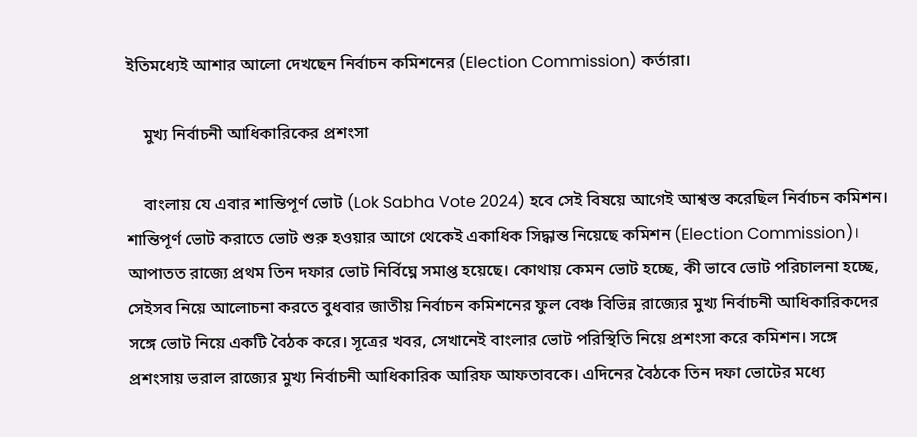ইতিমধ্যেই আশার আলো দেখছেন নির্বাচন কমিশনের (Election Commission) কর্তারা।

    মুখ্য নির্বাচনী আধিকারিকের প্রশংসা

    বাংলায় যে এবার শান্তিপূর্ণ ভোট (Lok Sabha Vote 2024) হবে সেই বিষয়ে আগেই আশ্বস্ত করেছিল নির্বাচন কমিশন। শান্তিপূর্ণ ভোট করাতে ভোট শুরু হওয়ার আগে থেকেই একাধিক সিদ্ধান্ত নিয়েছে কমিশন (Election Commission)। আপাতত রাজ্যে প্রথম তিন দফার ভোট নির্বিঘ্নে সমাপ্ত হয়েছে। কোথায় কেমন ভোট হচ্ছে, কী ভাবে ভোট পরিচালনা হচ্ছে, সেইসব নিয়ে আলোচনা করতে বুধবার জাতীয় নির্বাচন কমিশনের ফুল বেঞ্চ বিভিন্ন রাজ্যের মুখ্য নির্বাচনী আধিকারিকদের সঙ্গে ভোট নিয়ে একটি বৈঠক করে। সূত্রের খবর, সেখানেই বাংলার ভোট পরিস্থিতি নিয়ে প্রশংসা করে কমিশন। সঙ্গে প্রশংসায় ভরাল রাজ্যের মুখ্য নির্বাচনী আধিকারিক আরিফ আফতাবকে। এদিনের বৈঠকে তিন দফা ভোটের মধ্যে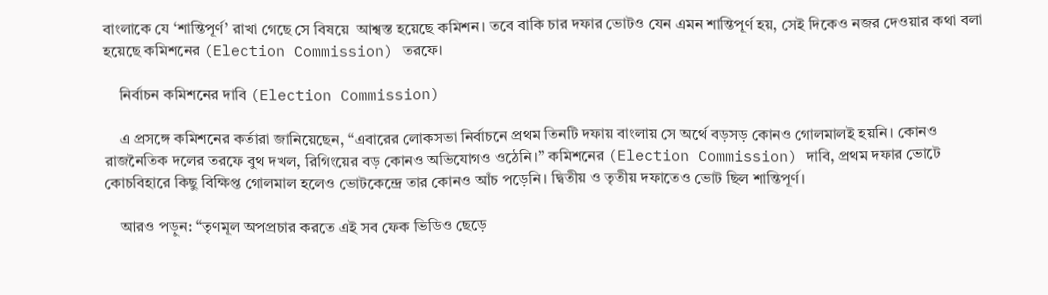বাংলাকে যে ‘শান্তিপূর্ণ’ রাখা গেছে সে বিষয়ে  আশ্বস্ত হয়েছে কমিশন। তবে বাকি চার দফার ভোটও যেন এমন শান্তিপূর্ণ হয়, সেই দিকেও নজর দেওয়ার কথা বলা হয়েছে কমিশনের (Election Commission) তরফে।

    নির্বাচন কমিশনের দাবি (Election Commission)

    এ প্রসঙ্গে কমিশনের কর্তারা জানিয়েছেন, “এবারের লোকসভা নির্বাচনে প্রথম তিনটি দফায় বাংলায় সে অর্থে বড়সড় কোনও গোলমালই হয়নি। কোনও রাজনৈতিক দলের তরফে বুথ দখল, রিগিংয়ের বড় কোনও অভিযোগও ওঠেনি।” কমিশনের (Election Commission) দাবি, প্রথম দফার ভোটে কোচবিহারে কিছু বিক্ষিপ্ত গোলমাল হলেও ভোটকেন্দ্রে তার কোনও আঁচ পড়েনি। দ্বিতীয় ও তৃতীয় দফাতেও ভোট ছিল শান্তিপূর্ণ।

    আরও পড়ুন: “তৃণমূল অপপ্রচার করতে এই সব ফেক ভিডিও ছেড়ে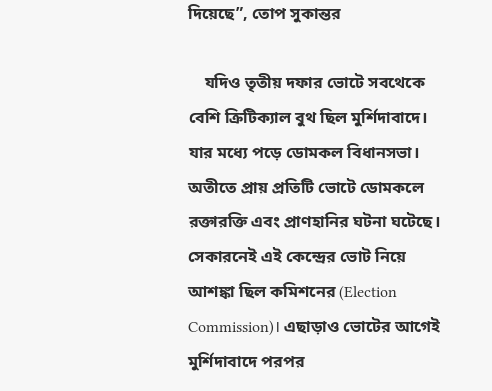দিয়েছে”, তোপ সুকান্তর

    যদিও তৃতীয় দফার ভোটে সবথেকে বেশি ক্রিটিক্যাল বুথ ছিল মুর্শিদাবাদে। যার মধ্যে পড়ে ডোমকল বিধানসভা। অতীতে প্রায় প্রতিটি ভোটে ডোমকলে রক্তারক্তি এবং প্রাণহানির ঘটনা ঘটেছে। সেকারনেই এই কেন্দ্রের ভোট নিয়ে আশঙ্কা ছিল কমিশনের (Election Commission)। এছাড়াও ভোটের আগেই মুর্শিদাবাদে পরপর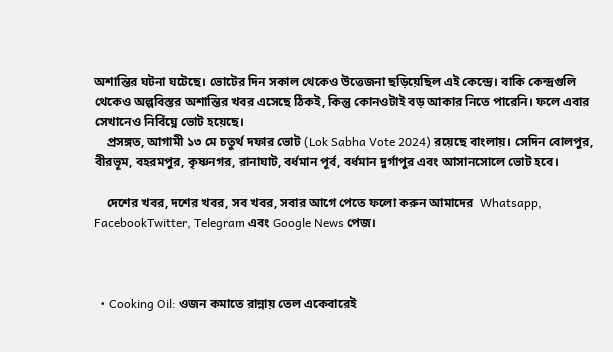অশান্তির ঘটনা ঘটেছে। ভোটের দিন সকাল থেকেও উত্তেজনা ছড়িয়েছিল এই কেন্দ্রে। বাকি কেন্দ্রগুলি থেকেও অল্পবিস্তর অশান্তির খবর এসেছে ঠিকই, কিন্তু কোনওটাই বড় আকার নিতে পারেনি। ফলে এবার সেখানেও নির্বিঘ্নে ভোট হয়েছে।
    প্রসঙ্গত, আগামী ১৩ মে চতুর্থ দফার ভোট (Lok Sabha Vote 2024) রয়েছে বাংলায়। সেদিন বোলপুর, বীরভূম, বহরমপুর, কৃষ্ণনগর, রানাঘাট, বর্ধমান পূর্ব, বর্ধমান দুর্গাপুর এবং আসানসোলে ভোট হবে।

    দেশের খবর, দশের খবর, সব খবর, সবার আগে পেতে ফলো করুন আমাদের  Whatsapp, FacebookTwitter, Telegram এবং Google News পেজ।



  • Cooking Oil: ওজন কমাতে রান্নায় তেল একেবারেই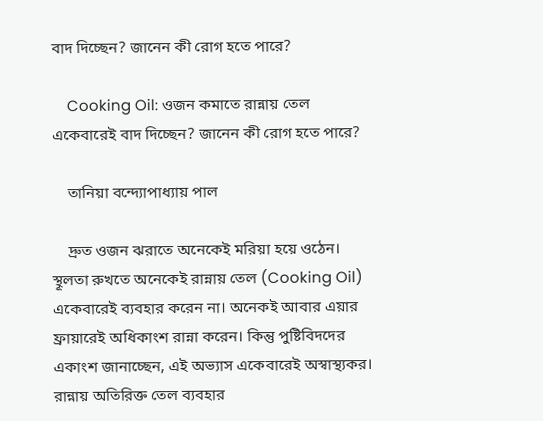বাদ দিচ্ছেন? জানেন কী রোগ হতে পারে?

    Cooking Oil: ওজন কমাতে রান্নায় তেল একেবারেই বাদ দিচ্ছেন? জানেন কী রোগ হতে পারে?

    তানিয়া বন্দ্যোপাধ্যায় পাল

    দ্রুত ওজন ঝরাতে অনেকেই মরিয়া হয়ে ওঠেন। স্থূলতা রুখতে অনেকেই রান্নায় তেল (Cooking Oil) একেবারেই ব্যবহার করেন না। অনেকই আবার এয়ার ফ্রায়ারেই অধিকাংশ রান্না করেন। কিন্তু পুষ্টিবিদদের একাংশ জানাচ্ছেন, এই অভ্যাস একেবারেই অস্বাস্থ্যকর। রান্নায় অতিরিক্ত তেল ব্যবহার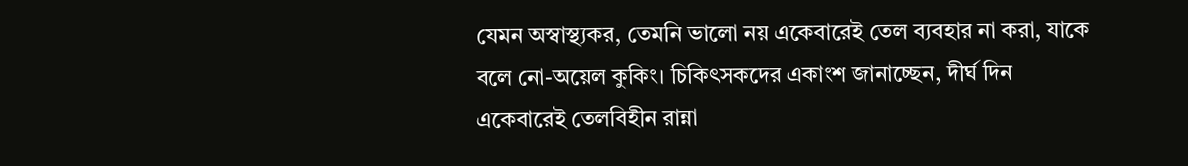যেমন অস্বাস্থ্যকর, তেমনি ভালো নয় একেবারেই তেল ব্যবহার না করা, যাকে বলে নো-অয়েল কুকিং। চিকিৎসকদের একাংশ জানাচ্ছেন, দীর্ঘ দিন একেবারেই তেলবিহীন রান্না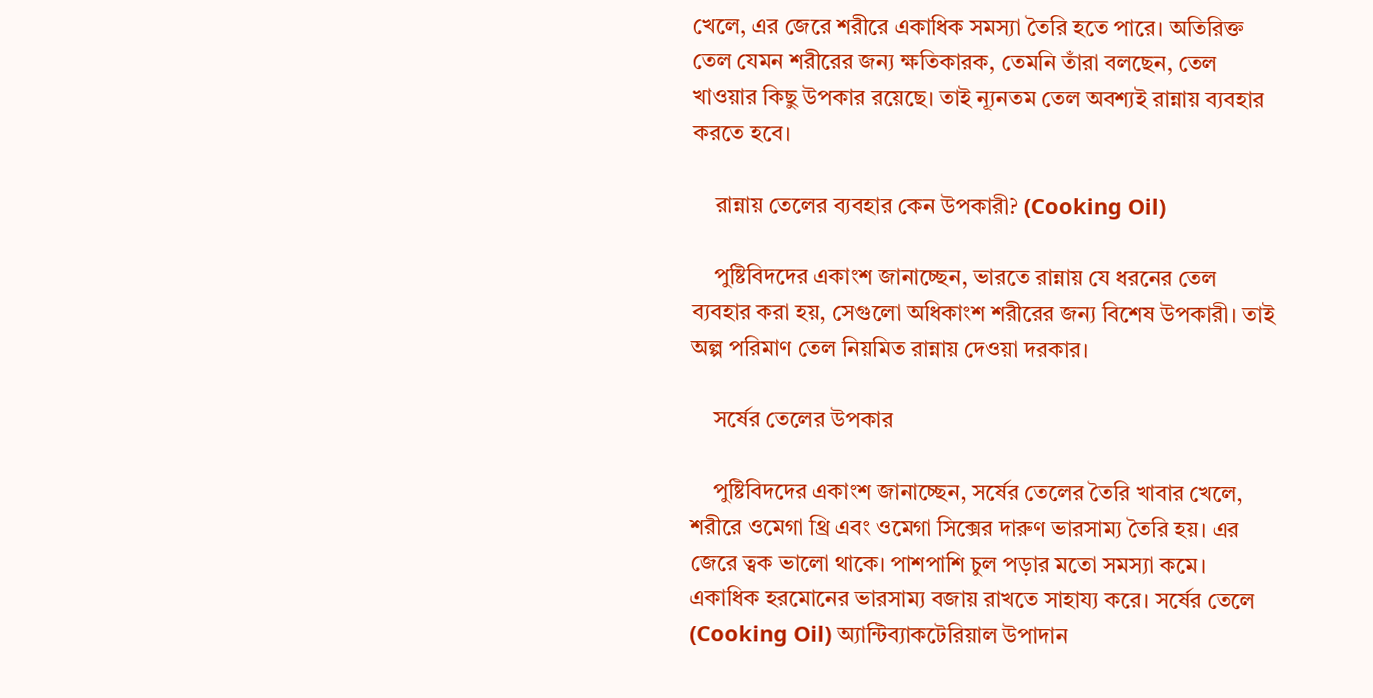খেলে, এর জেরে শরীরে একাধিক সমস্যা তৈরি হতে পারে। অতিরিক্ত তেল যেমন শরীরের জন্য ক্ষতিকারক, তেমনি তাঁরা বলছেন, তেল খাওয়ার কিছু উপকার রয়েছে। তাই ন্যূনতম তেল অবশ্যই রান্নায় ব্যবহার করতে হবে।

    রান্নায় তেলের ব্যবহার কেন উপকারী? (Cooking Oil)

    পুষ্টিবিদদের একাংশ জানাচ্ছেন, ভারতে রান্নায় যে ধরনের তেল ব্যবহার করা হয়, সেগুলো অধিকাংশ শরীরের জন্য বিশেষ উপকারী। তাই অল্প পরিমাণ তেল নিয়মিত রান্নায় দেওয়া দরকার।

    সর্ষের তেলের উপকার

    পুষ্টিবিদদের একাংশ জানাচ্ছেন, সর্ষের তেলের তৈরি খাবার খেলে, শরীরে ওমেগা থ্রি এবং ওমেগা সিক্সের দারুণ ভারসাম্য তৈরি হয়। এর জেরে ত্বক ভালো থাকে। পাশপাশি চুল পড়ার মতো সমস্যা কমে। একাধিক হরমোনের ভারসাম্য বজায় রাখতে সাহায্য করে। সর্ষের তেলে (Cooking Oil) অ্যান্টিব্যাকটেরিয়াল উপাদান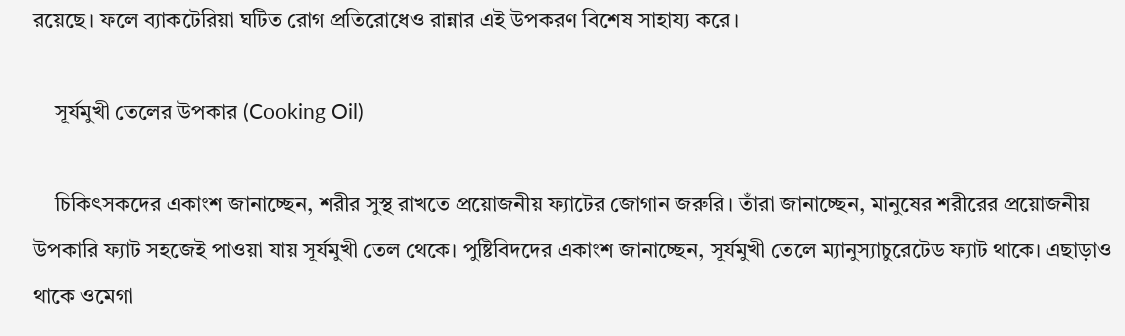রয়েছে। ফলে ব্যাকটেরিয়া ঘটিত রোগ প্রতিরোধেও রান্নার এই উপকরণ বিশেষ সাহায্য করে।

    সূর্যমুখী তেলের উপকার (Cooking Oil)

    চিকিৎসকদের একাংশ জানাচ্ছেন, শরীর সুস্থ রাখতে প্রয়োজনীয় ফ্যাটের জোগান জরুরি। তাঁরা জানাচ্ছেন, মানুষের শরীরের প্রয়োজনীয় উপকারি ফ্যাট সহজেই পাওয়া যায় সূর্যমুখী তেল থেকে। পুষ্টিবিদদের একাংশ জানাচ্ছেন, সূর্যমুখী তেলে ম্যানুস্যাচুরেটেড ফ্যাট থাকে। এছাড়াও থাকে ওমেগা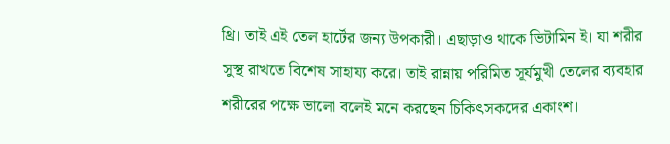থ্রি। তাই এই তেল হার্টের জন্য উপকারী। এছাড়াও থাকে ভিটামিন ই। যা শরীর সুস্থ রাখতে বিশেষ সাহায্য করে। তাই রান্নায় পরিমিত সূর্যমুখী তেলের ব্যবহার শরীরের পক্ষে ভালো বলেই মনে করছেন চিকিৎসকদের একাংশ।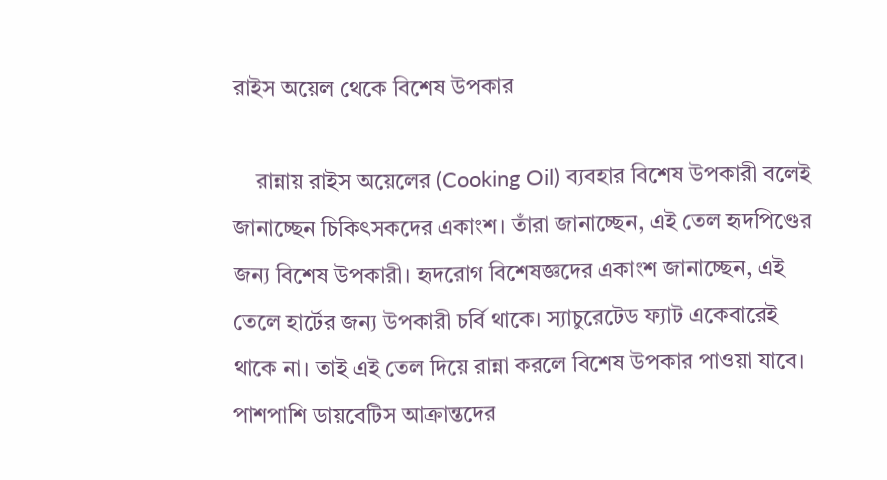রাইস অয়েল থেকে বিশেষ উপকার

    রান্নায় রাইস অয়েলের (Cooking Oil) ব্যবহার বিশেষ উপকারী বলেই জানাচ্ছেন চিকিৎসকদের একাংশ। তাঁরা জানাচ্ছেন, এই তেল হৃদপিণ্ডের জন্য বিশেষ উপকারী। হৃদরোগ বিশেষজ্ঞদের একাংশ জানাচ্ছেন, এই তেলে হার্টের জন্য উপকারী চর্বি থাকে। স্যাচুরেটেড ফ্যাট একেবারেই থাকে না। তাই এই তেল দিয়ে রান্না করলে বিশেষ উপকার পাওয়া যাবে। পাশপাশি ডায়বেটিস আক্রান্তদের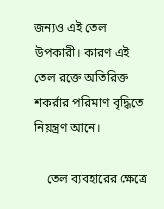জন্যও এই তেল উপকারী। কারণ এই তেল রক্তে অতিরিক্ত শকর্রার পরিমাণ বৃদ্ধিতে নিয়ন্ত্রণ আনে।

    তেল ব্যবহারের ক্ষেত্রে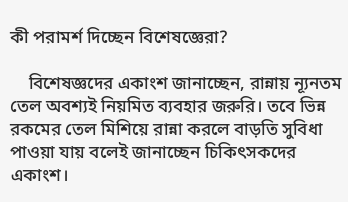কী পরামর্শ দিচ্ছেন বিশেষজ্ঞেরা?

    বিশেষজ্ঞদের একাংশ জানাচ্ছেন, রান্নায় ন্যূনতম তেল অবশ্যই নিয়মিত ব্যবহার জরুরি। তবে ভিন্ন রকমের তেল মিশিয়ে রান্না করলে বাড়তি সুবিধা পাওয়া যায় বলেই জানাচ্ছেন চিকিৎসকদের একাংশ।‌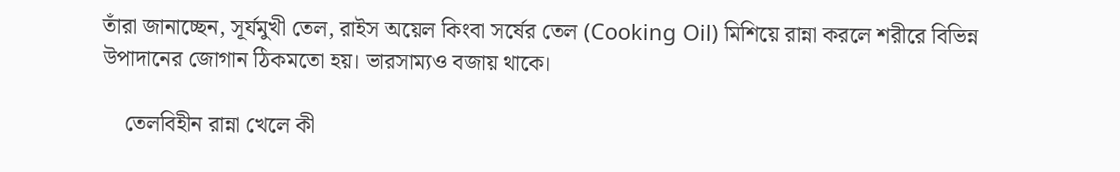তাঁরা জানাচ্ছেন, সূর্যমুখী তেল, রাইস অয়েল কিংবা সর্ষের তেল (Cooking Oil) মিশিয়ে রান্না করলে শরীরে বিভিন্ন উপাদানের জোগান ঠিকমতো হয়। ভারসাম্যও বজায় থাকে।

    তেলবিহীন রান্না খেলে কী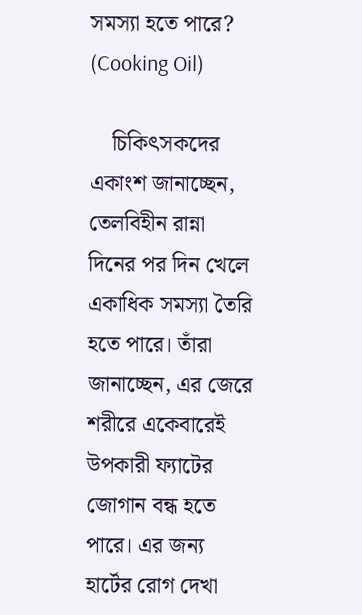সমস্যা হতে পারে? (Cooking Oil)

    চিকিৎসকদের একাংশ জানাচ্ছেন, তেলবিহীন রান্না দিনের পর দিন খেলে একাধিক সমস্যা তৈরি হতে পারে। তাঁরা জানাচ্ছেন, এর জেরে শরীরে একেবারেই উপকারী ফ্যাটের জোগান‌ বন্ধ হতে পারে। এর জন্য হার্টের রোগ দেখা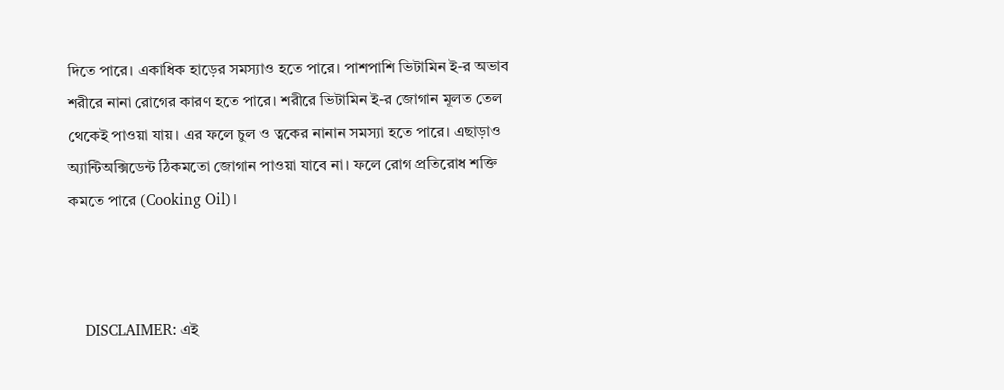দিতে পারে। একাধিক হাড়ের সমস্যাও হতে পারে। পাশপাশি ভিটামিন ই-র অভাব শরীরে নানা রোগের কারণ হতে পারে। শরীরে ভিটামিন ই-র জোগান মূলত তেল থেকেই পাওয়া যায়। এর ফলে চুল ও ত্বকের নানান সমস্যা হতে পারে। এছাড়াও অ্যান্টিঅক্সিডেন্ট ঠিকমতো জোগান পাওয়া যাবে না। ফলে রোগ প্রতিরোধ শক্তি কমতে পারে (Cooking Oil)।



    DISCLAIMER: এই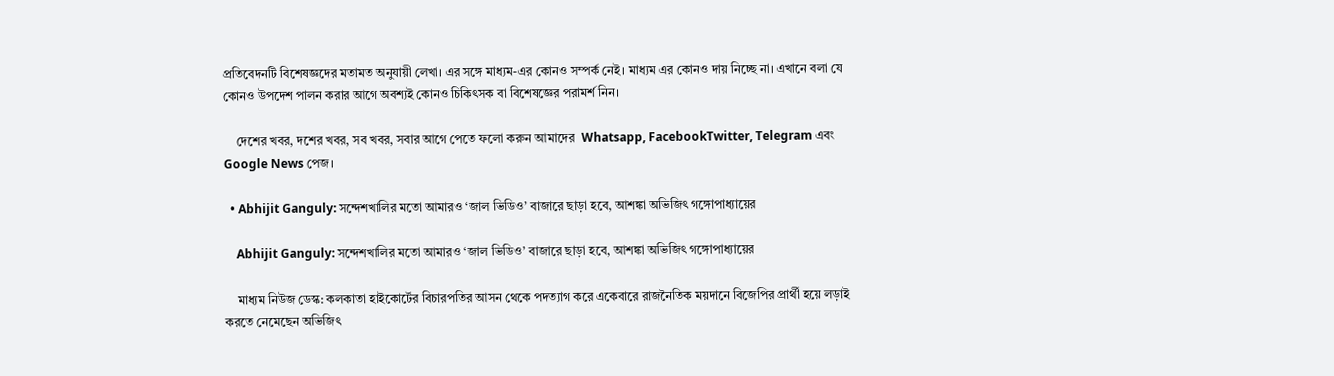প্রতিবেদনটি বিশেষজ্ঞদের মতামত অনুযায়ী লেখা। এর সঙ্গে মাধ্যম-এর কোনও সম্পর্ক নেই। মাধ্যম এর কোনও দায় নিচ্ছে না। এখানে বলা যে কোনও উপদেশ পালন করার আগে অবশ্যই কোনও চিকিৎসক বা বিশেষজ্ঞের পরামর্শ নিন।

    দেশের খবর, দশের খবর, সব খবর, সবার আগে পেতে ফলো করুন আমাদের  Whatsapp, FacebookTwitter, Telegram এবং Google News পেজ।

  • Abhijit Ganguly: সন্দেশখালির মতো আমারও ‘জাল ভিডিও’ বাজারে ছাড়া হবে, আশঙ্কা অভিজিৎ গঙ্গোপাধ্যায়ের

    Abhijit Ganguly: সন্দেশখালির মতো আমারও ‘জাল ভিডিও’ বাজারে ছাড়া হবে, আশঙ্কা অভিজিৎ গঙ্গোপাধ্যায়ের

    মাধ্যম নিউজ ডেস্ক: কলকাতা হাইকোর্টের বিচারপতির আসন থেকে পদত্যাগ করে একেবারে রাজনৈতিক ময়দানে বিজেপির প্রার্থী হয়ে লড়াই করতে নেমেছেন অভিজিৎ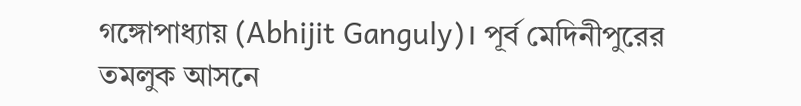গঙ্গোপাধ্যায় (Abhijit Ganguly)। পূর্ব মেদিনীপুরের তমলুক আসনে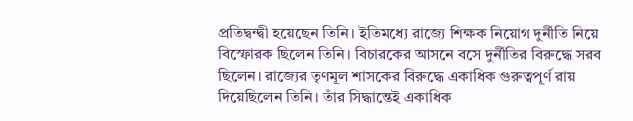প্রতিদ্বন্দ্বী হয়েছেন তিনি। ইতিমধ্যে রাজ্যে শিক্ষক নিয়োগ দুর্নীতি নিয়ে বিস্ফোরক ছিলেন তিনি। বিচারকের আসনে বসে দুর্নীতির বিরুদ্ধে সরব ছিলেন। রাজ্যের তৃণমূল শাসকের বিরুদ্ধে একাধিক গুরুত্বপূর্ণ রায় দিয়েছিলেন তিনি। তাঁর সিদ্ধান্তেই একাধিক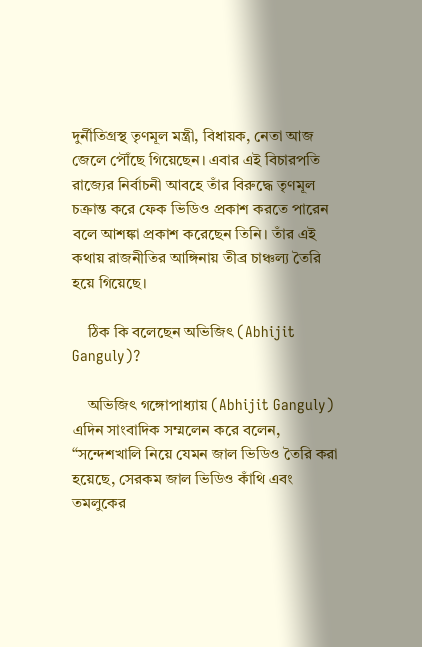দুর্নীতিগ্রস্থ তৃণমূল মন্ত্রী, বিধায়ক, নেতা আজ জেলে পৌঁছে গিয়েছেন। এবার এই বিচারপতি রাজ্যের নির্বাচনী আবহে তাঁর বিরুদ্ধে তৃণমূল চক্রান্ত করে ফেক ভিডিও প্রকাশ করতে পারেন বলে আশঙ্কা প্রকাশ করেছেন তিনি। তাঁর এই কথায় রাজনীতির আঙ্গিনায় তীব্র চাঞ্চল্য তৈরি হয়ে গিয়েছে।

    ঠিক কি বলেছেন অভিজিৎ (Abhijit Ganguly)?

    অভিজিৎ গঙ্গোপাধ্যায় (Abhijit Ganguly) এদিন সাংবাদিক সম্মলেন করে বলেন, “সন্দেশখালি নিয়ে যেমন জাল ভিডিও তৈরি করা হয়েছে, সেরকম জাল ভিডিও কাঁথি এবং তমলুকের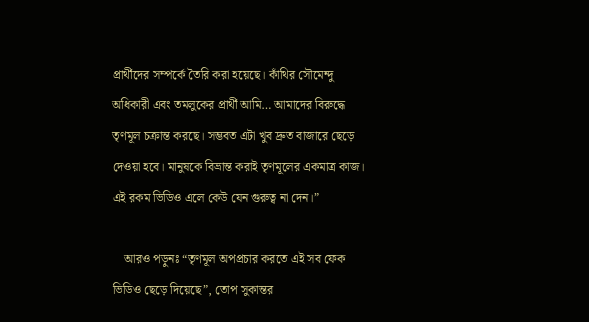প্রার্থীদের সম্পর্কে তৈরি করা হয়েছে। কাঁথির সৌমেন্দু অধিকারী এবং তমলুকের প্রার্থী আমি… আমাদের বিরুদ্ধে তৃণমূল চক্রান্ত করছে। সম্ভবত এটা খুব দ্রুত বাজারে ছেড়ে দেওয়া হবে। মানুষকে বিভ্রান্ত করাই তৃণমূলের একমাত্র কাজ। এই রকম ভিডিও এলে কেউ যেন গুরুত্ব না দেন।”

    আরও পড়ুনঃ “তৃণমূল অপপ্রচার করতে এই সব ফেক ভিডিও ছেড়ে দিয়েছে”, তোপ সুকান্তর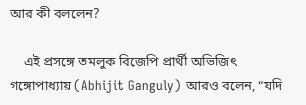আর কী বললেন?

    এই প্রসঙ্গে তমলুক বিজেপি প্রার্থী অভিজিৎ গঙ্গোপাধ্যায় (Abhijit Ganguly) আরও বলেন, “যদি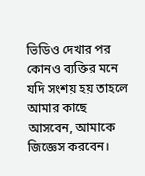ভিডিও দেখার পর কোনও ব্যক্তির মনে যদি সংশয় হয় তাহলে আমার কাছে আসবেন, আমাকে জিজ্ঞেস করবেন।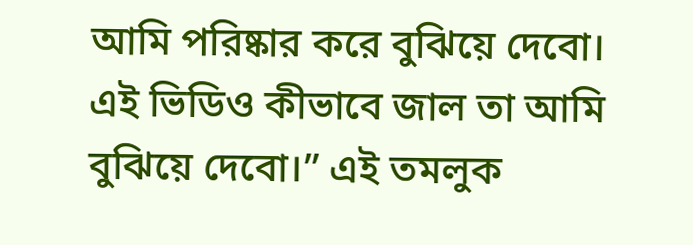আমি পরিষ্কার করে বুঝিয়ে দেবো। এই ভিডিও কীভাবে জাল তা আমি বুঝিয়ে দেবো।” এই তমলুক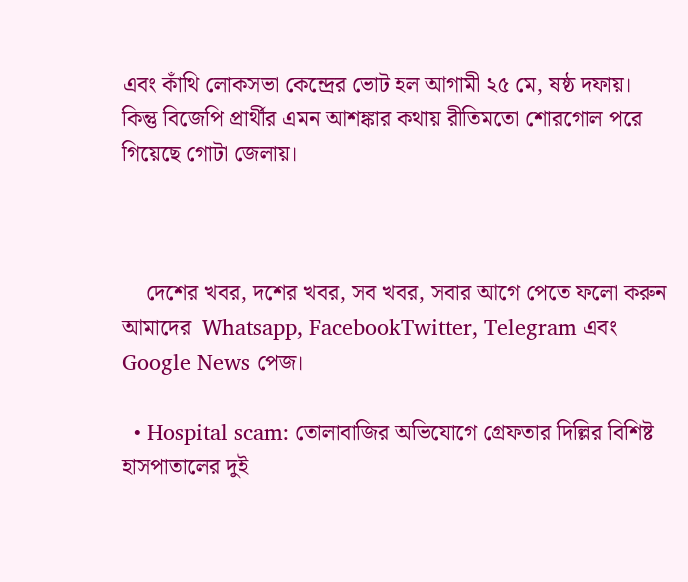এবং কাঁথি লোকসভা কেন্দ্রের ভোট হল আগামী ২৫ মে, ষষ্ঠ দফায়। কিন্তু বিজেপি প্রার্থীর এমন আশঙ্কার কথায় রীতিমতো শোরগোল পরে গিয়েছে গোটা জেলায়।



    দেশের খবর, দশের খবর, সব খবর, সবার আগে পেতে ফলো করুন আমাদের  Whatsapp, FacebookTwitter, Telegram এবং Google News পেজ।

  • Hospital scam: তোলাবাজির অভিযোগে গ্রেফতার দিল্লির বিশিষ্ট হাসপাতালের দুই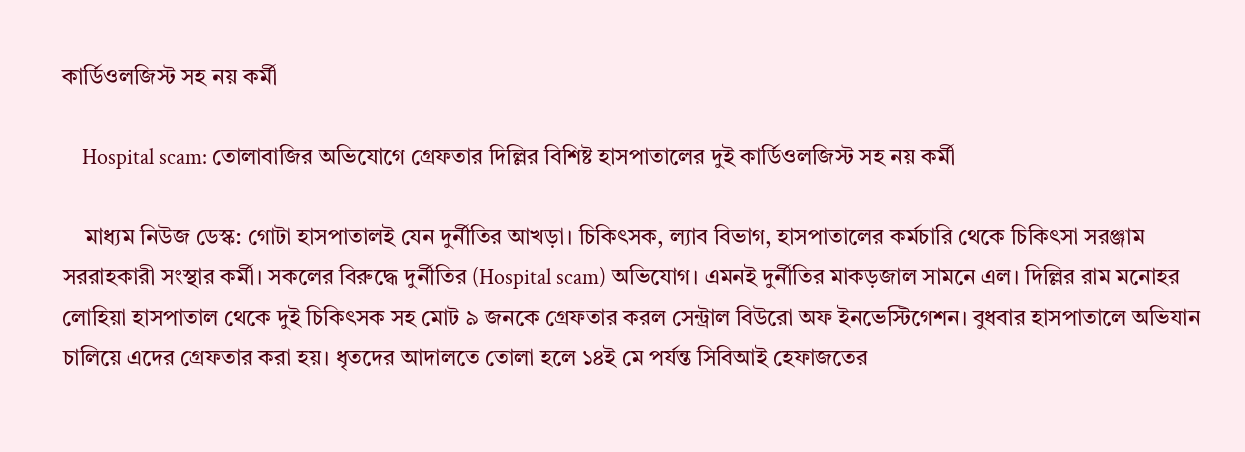কার্ডিওলজিস্ট সহ নয় কর্মী

    Hospital scam: তোলাবাজির অভিযোগে গ্রেফতার দিল্লির বিশিষ্ট হাসপাতালের দুই কার্ডিওলজিস্ট সহ নয় কর্মী

    মাধ্যম নিউজ ডেস্ক: গোটা হাসপাতালই যেন দুর্নীতির আখড়া। চিকিৎসক, ল্যাব বিভাগ, হাসপাতালের কর্মচারি থেকে চিকিৎসা সরঞ্জাম সররাহকারী সংস্থার কর্মী। সকলের বিরুদ্ধে দুর্নীতির (Hospital scam) অভিযোগ। এমনই দুর্নীতির মাকড়জাল সামনে এল। দিল্লির রাম মনোহর লোহিয়া হাসপাতাল থেকে দুই চিকিৎসক সহ মোট ৯ জনকে গ্রেফতার করল সেন্ট্রাল বিউরো অফ ইনভেস্টিগেশন। বুধবার হাসপাতালে অভিযান চালিয়ে এদের গ্রেফতার করা হয়। ধৃতদের আদালতে তোলা হলে ১৪ই মে পর্যন্ত সিবিআই হেফাজতের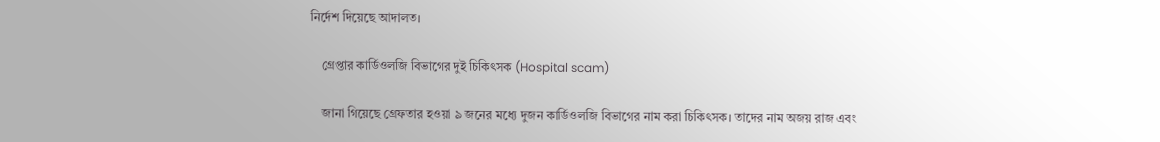নির্দেশ দিয়েছে আদালত।

    গ্রেপ্তার কার্ডিওলজি বিভাগের দুই চিকিৎসক (Hospital scam)

    জানা গিয়েছে গ্রেফতার হওয়া ৯ জনের মধ্যে দুজন কার্ডিওলজি বিভাগের নাম করা চিকিৎসক। তাদের নাম অজয় রাজ এবং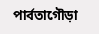পার্বতাগৌড়া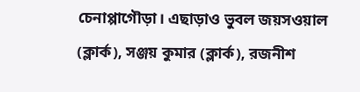চেনাপ্পাগৌড়া। এছাড়াও ভুবল জয়সওয়াল (ক্লার্ক), সঞ্জয় কুমার (ক্লার্ক), রজনীশ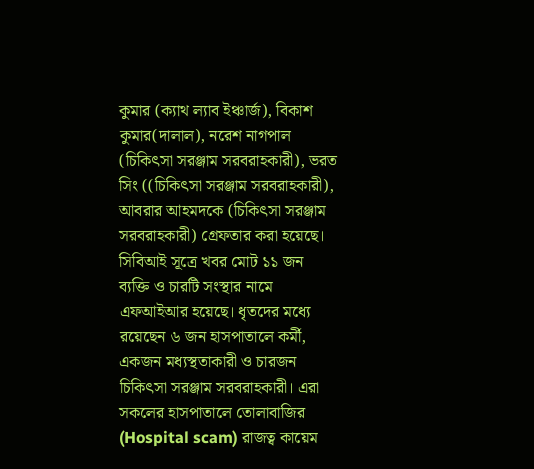কুমার (ক্যাথ ল্যাব ইঞ্চার্জ), বিকাশ কুমার(দালাল), নরেশ নাগপাল (চিকিৎসা সরঞ্জাম সরবরাহকারী), ভরত সিং ((চিকিৎসা সরঞ্জাম সরবরাহকারী), আবরার আহমদকে (চিকিৎসা সরঞ্জাম সরবরাহকারী) গ্রেফতার করা হয়েছে। সিবিআই সূত্রে খবর মোট ১১ জন ব্যক্তি ও চারটি সংস্থার নামে এফআইআর হয়েছে। ধৃতদের মধ্যে রয়েছেন ৬ জন হাসপাতালে কর্মী, একজন মধ্যস্থতাকারী ও চারজন চিকিৎসা সরঞ্জাম সরবরাহকারী। এরা সকলের হাসপাতালে তোলাবাজির (Hospital scam) রাজত্ব কায়েম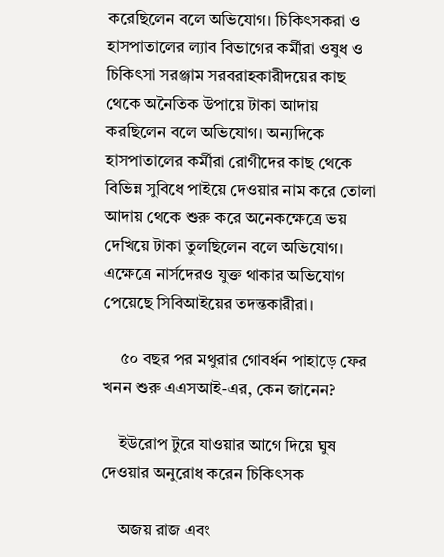করেছিলেন বলে অভিযোগ। চিকিৎসকরা ও হাসপাতালের ল্যাব বিভাগের কর্মীরা ওষুধ ও  চিকিৎসা সরঞ্জাম সরবরাহকারীদয়ের কাছ থেকে অনৈতিক উপায়ে টাকা আদায় করছিলেন বলে অভিযোগ। অন্যদিকে হাসপাতালের কর্মীরা রোগীদের কাছ থেকে বিভিন্ন সুবিধে পাইয়ে দেওয়ার নাম করে তোলা আদায় থেকে শুরু করে অনেকক্ষেত্রে ভয় দেখিয়ে টাকা তুলছিলেন বলে অভিযোগ। এক্ষেত্রে নার্সদেরও যুক্ত থাকার অভিযোগ পেয়েছে সিবিআইয়ের তদন্তকারীরা।

    ৫০ বছর পর মথুরার গোবর্ধন পাহাড়ে ফের খনন শুরু এএসআই-এর, কেন জানেন?

    ইউরোপ টুরে যাওয়ার আগে দিয়ে ঘুষ দেওয়ার অনুরোধ করেন চিকিৎসক

    অজয় রাজ এবং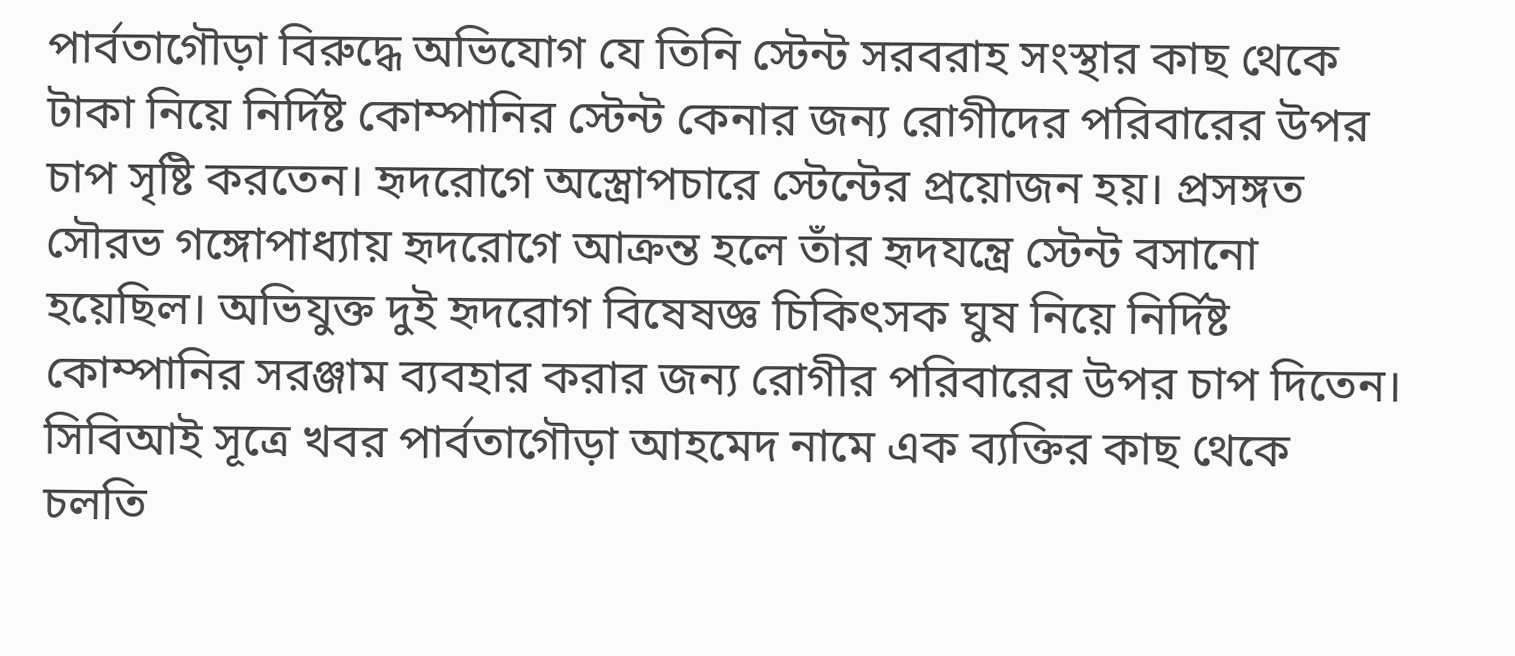পার্বতাগৌড়া বিরুদ্ধে অভিযোগ যে তিনি স্টেন্ট সরবরাহ সংস্থার কাছ থেকে টাকা নিয়ে নির্দিষ্ট কোম্পানির স্টেন্ট কেনার জন্য রোগীদের পরিবারের উপর চাপ সৃষ্টি করতেন। হৃদরোগে অস্ত্রোপচারে স্টেন্টের প্রয়োজন হয়। প্রসঙ্গত সৌরভ গঙ্গোপাধ্যায় হৃদরোগে আক্রন্ত হলে তাঁর হৃদযন্ত্রে স্টেন্ট বসানো হয়েছিল। অভিযুক্ত দুই হৃদরোগ বিষেষজ্ঞ চিকিৎসক ঘুষ নিয়ে নির্দিষ্ট কোম্পানির সরঞ্জাম ব্যবহার করার জন্য রোগীর পরিবারের উপর চাপ দিতেন।  সিবিআই সূত্রে খবর পার্বতাগৌড়া আহমেদ নামে এক ব্যক্তির কাছ থেকে চলতি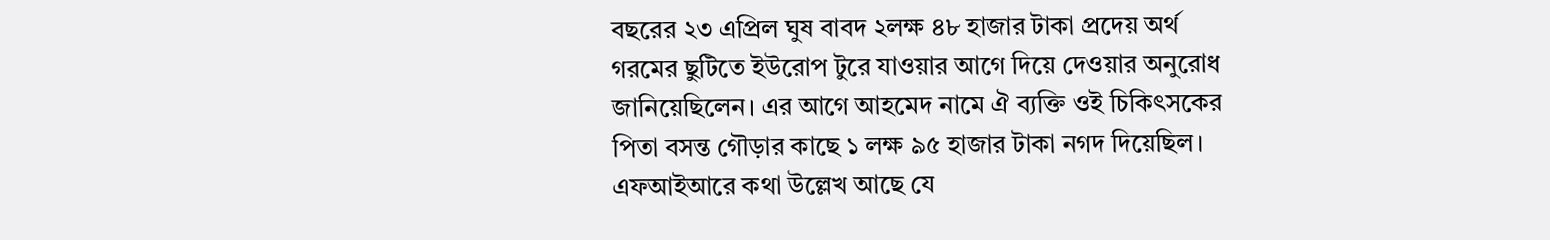বছরের ২৩ এপ্রিল ঘুষ বাবদ ২লক্ষ ৪৮ হাজার টাকা প্রদেয় অর্থ গরমের ছুটিতে ইউরোপ টুরে যাওয়ার আগে দিয়ে দেওয়ার অনুরোধ জানিয়েছিলেন। এর আগে আহমেদ নামে ঐ ব্যক্তি ওই চিকিৎসকের পিতা বসন্ত গৌড়ার কাছে ১ লক্ষ ৯৫ হাজার টাকা নগদ দিয়েছিল। এফআইআরে কথা উল্লেখ আছে যে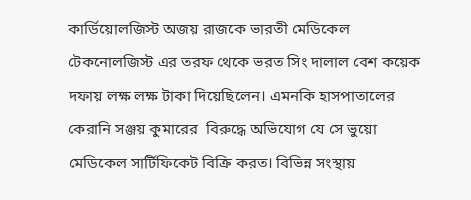কার্ডিয়োলজিস্ট অজয় রাজকে ভারতী মেডিকেল টেকনোলজিস্ট এর তরফ থেকে ভরত সিং দালাল বেশ কয়েক দফায় লক্ষ লক্ষ টাকা দিয়েছিলেন। এমনকি হাসপাতালের কেরানি সঞ্জয় কুমারের  বিরুদ্ধে অভিযোগ যে সে ভুয়ো মেডিকেল সার্টিফিকেট বিক্রি করত। বিভিন্ন সংস্থায়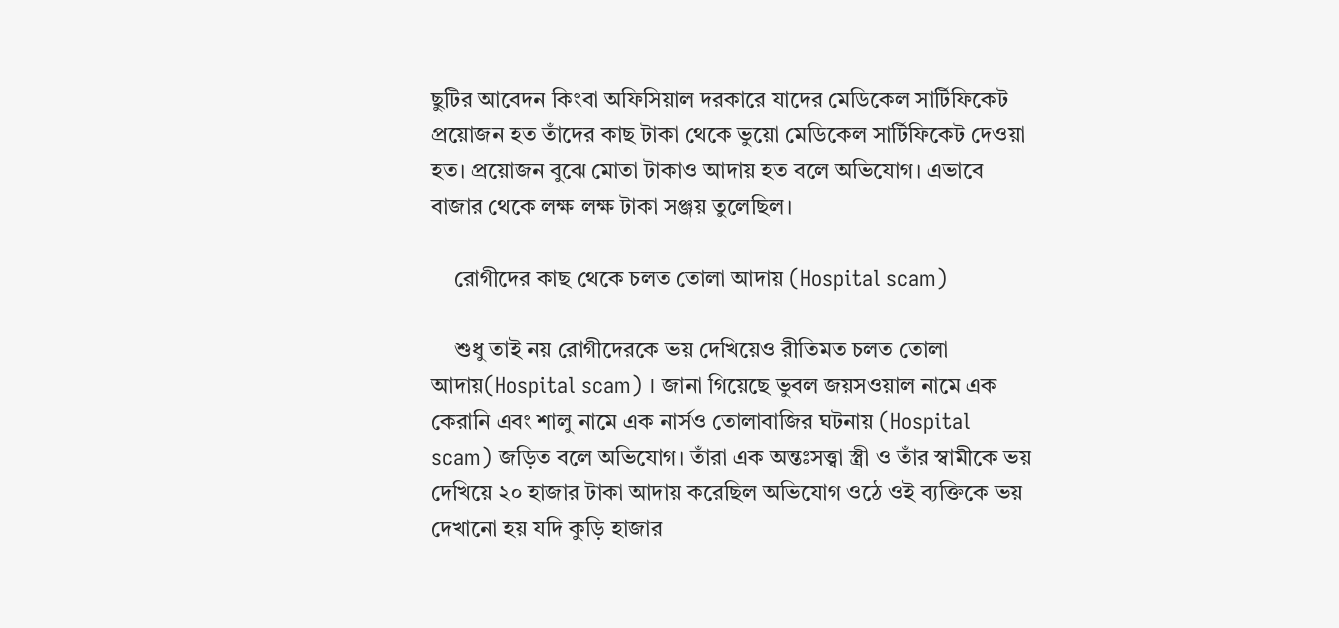ছুটির আবেদন কিংবা অফিসিয়াল দরকারে যাদের মেডিকেল সার্টিফিকেট প্রয়োজন হত তাঁদের কাছ টাকা থেকে ভুয়ো মেডিকেল সার্টিফিকেট দেওয়া হত। প্রয়োজন বুঝে মোতা টাকাও আদায় হত বলে অভিযোগ। এভাবে বাজার থেকে লক্ষ লক্ষ টাকা সঞ্জয় তুলেছিল।

    রোগীদের কাছ থেকে চলত তোলা আদায় (Hospital scam)

    শুধু তাই নয় রোগীদেরকে ভয় দেখিয়েও রীতিমত চলত তোলা আদায়(Hospital scam) । জানা গিয়েছে ভুবল জয়সওয়াল নামে এক কেরানি এবং শালু নামে এক নার্সও তোলাবাজির ঘটনায় (Hospital scam) জড়িত বলে অভিযোগ। তাঁরা এক অন্তঃসত্ত্বা স্ত্রী ও তাঁর স্বামীকে ভয় দেখিয়ে ২০ হাজার টাকা আদায় করেছিল অভিযোগ ওঠে ওই ব্যক্তিকে ভয় দেখানো হয় যদি কুড়ি হাজার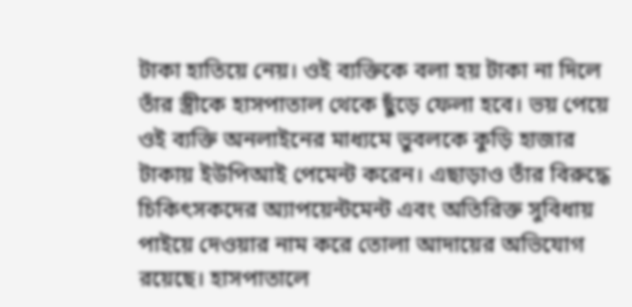টাকা হাতিয়ে নেয়। ওই ব্যক্তিকে বলা হয় টাকা না দিলে তাঁর স্ত্রীকে হাসপাতাল থেকে ছুঁড়ে ফেলা হবে। ভয় পেয়ে ওই ব্যক্তি অনলাইনের মাধ্যমে ভুবলকে কুড়ি হাজার টাকায় ইউপিআই পেমেন্ট করেন। এছাড়াও তাঁর বিরুদ্ধে চিকিৎসকদের অ্যাপয়েন্টমেন্ট এবং অতিরিক্ত সুবিধায় পাইয়ে দেওয়ার নাম করে তোলা আদায়ের অভিযোগ রয়েছে। হাসপাতালে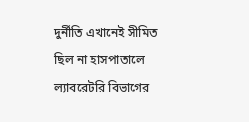দুর্নীতি এখানেই সীমিত ছিল না হাসপাতালে ল্যাবরেটরি বিভাগের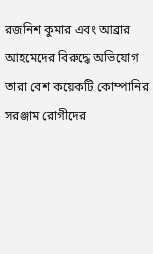রজনিশ কুমার এবং আব্রার আহমেদের বিরুদ্ধে অভিযোগ তারা বেশ কয়েকটি কোম্পানির সরঞ্জাম রোগীদের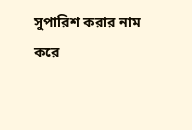সুপারিশ করার নাম করে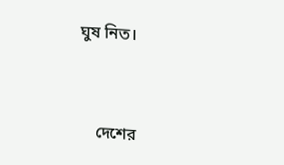ঘুষ নিত।



    দেশের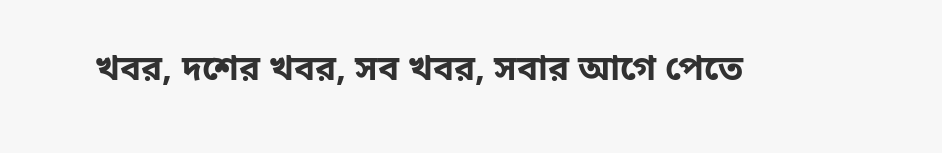খবর, দশের খবর, সব খবর, সবার আগে পেতে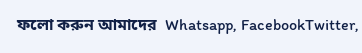ফলো করুন আমাদের  Whatsapp, FacebookTwitter,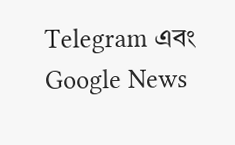Telegram এবং Google News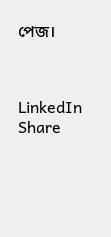পেজ।



LinkedIn
Share